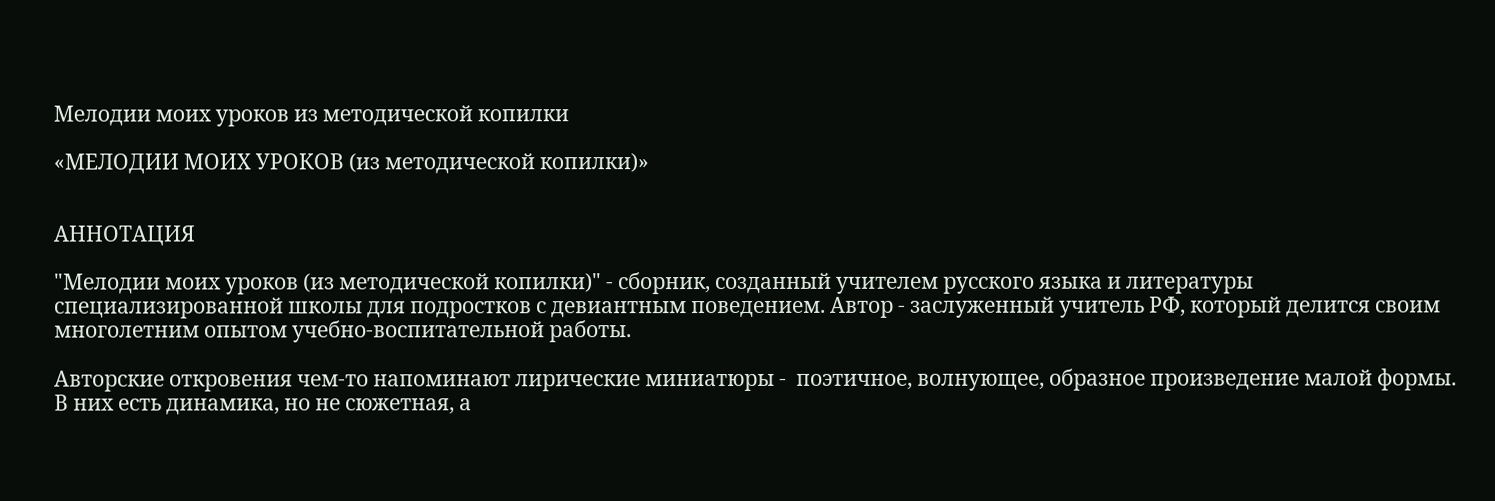Мелодии моих уроков из методической копилки

«МЕЛОДИИ МОИХ УРОКОВ (из методической копилки)»


АННОТАЦИЯ

"Мелодии моих уроков (из методической копилки)" - сборник, созданный учителем русского языка и литературы специализированной школы для подростков с девиантным поведением. Автор - заслуженный учитель РФ, который делится своим многолетним опытом учебно-воспитательной работы.

Авторские откровения чем-то напоминают лирические миниатюры -  поэтичное, волнующее, образное произведение малой формы. В них есть динамика, но не сюжетная, а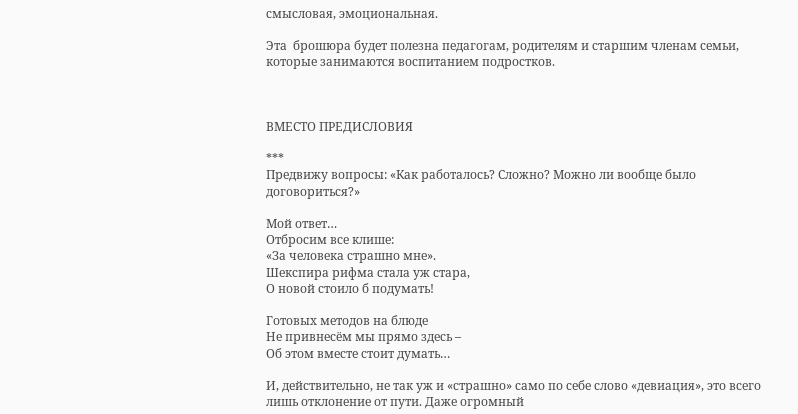смысловая, эмоциональная.

Эта  брошюра будет полезна педагогам, родителям и старшим членам семьи, которые занимаются воспитанием подростков.



ВМЕСТО ПРЕДИСЛОВИЯ

***
Предвижу вопросы: «Как работалось? Сложно? Можно ли вообще было договориться?»

Мой ответ…
Отбросим все клише:
«За человека страшно мне».
Шекспира рифма стала уж стара,
О новой стоило б подумать!

Готовых методов на блюде
Не привнесём мы прямо здесь –
Об этом вместе стоит думать…

И, действительно, не так уж и «страшно» само по себе слово «девиация», это всего лишь отклонение от пути. Даже огромный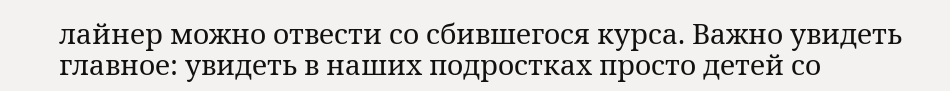лайнер можно отвести со сбившегося курса. Важно увидеть главное: увидеть в наших подростках просто детей со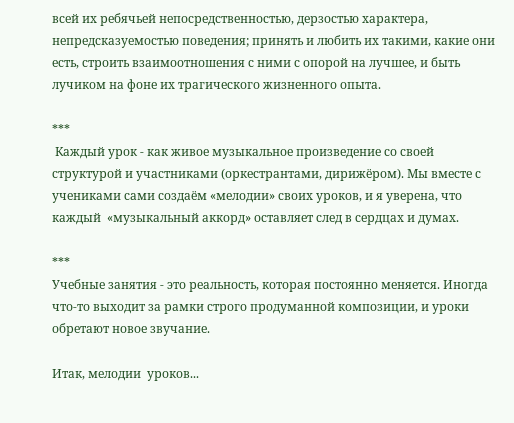всей их ребячьей непосредственностью, дерзостью характера, непредсказуемостью поведения; принять и любить их такими, какие они есть, строить взаимоотношения с ними с опорой на лучшее, и быть лучиком на фоне их трагического жизненного опыта.

***
 Каждый урок - как живое музыкальное произведение со своей структурой и участниками (оркестрантами, дирижёром). Мы вместе с учениками сами создаём «мелодии» своих уроков, и я уверена, что каждый  «музыкальный аккорд» оставляет след в сердцах и думах.

***
Учебные занятия - это реальность, которая постоянно меняется. Иногда что-то выходит за рамки строго продуманной композиции, и уроки обретают новое звучание.

Итак, мелодии  уроков...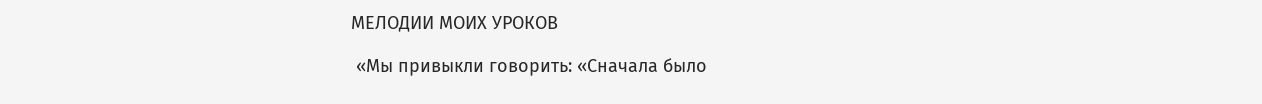МЕЛОДИИ МОИХ УРОКОВ

 «Мы привыкли говорить: «Сначала было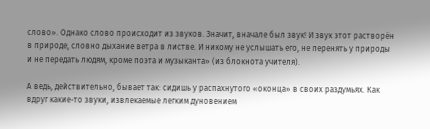слово». Однако слово происходит из звуков. Значит, вначале был звук! И звук этот растворён в природе, словно дыхание ветра в листве. И никому не услышать его, не перенять у природы и не передать людям, кроме поэта и музыканта» (из блокнота учителя).

А ведь, действительно, бывает так: сидишь у распахнутого «оконца» в своих раздумьях. Как вдруг какие-то звуки, извлекаемые легким дуновением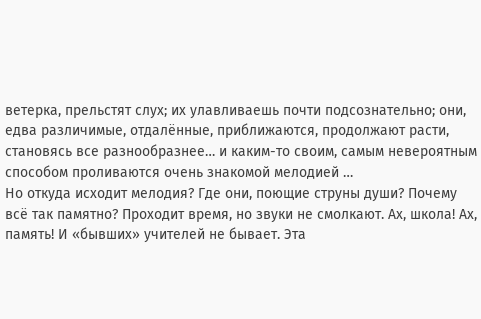ветерка, прельстят слух; их улавливаешь почти подсознательно; они, едва различимые, отдалённые, приближаются, продолжают расти, становясь все разнообразнее… и каким-то своим, самым невероятным способом проливаются очень знакомой мелодией …
Но откуда исходит мелодия? Где они, поющие струны души? Почему всё так памятно? Проходит время, но звуки не смолкают. Ах, школа! Ах, память! И «бывших» учителей не бывает. Эта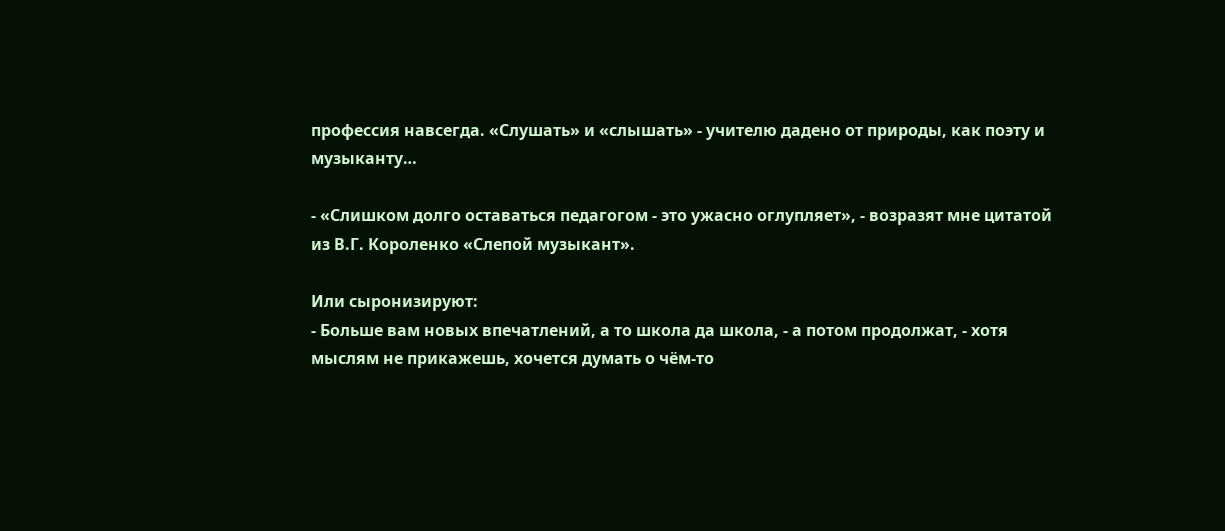профессия навсегда. «Слушать» и «слышать» - учителю дадено от природы, как поэту и музыканту…

- «Слишком долго оставаться педагогом - это ужасно оглупляет», - возразят мне цитатой из В.Г. Короленко «Слепой музыкант».

Или сыронизируют:
- Больше вам новых впечатлений, а то школа да школа, - а потом продолжат, - хотя мыслям не прикажешь, хочется думать о чём-то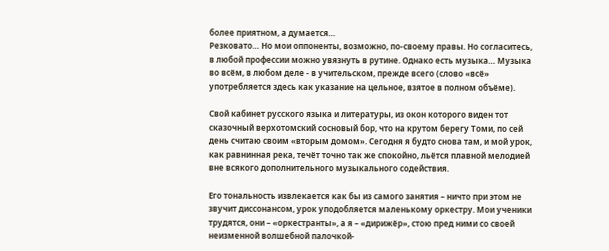более приятном, а думается…
Резковато… Но мои оппоненты, возможно, по-своему правы. Но согласитесь, в любой профессии можно увязнуть в рутине. Однако есть музыка… Музыка во всём, в любом деле - в учительском, прежде всего (слово «всё» употребляется здесь как указание на цельное, взятое в полном объёме).

Свой кабинет русского языка и литературы, из окон которого виден тот сказочный верхотомский сосновый бор, что на крутом берегу Томи, по сей день считаю своим «вторым домом». Сегодня я будто снова там, и мой урок, как равнинная река, течёт точно так же спокойно, льётся плавной мелодией вне всякого дополнительного музыкального содействия.

Его тональность извлекается как бы из самого занятия – ничто при этом не звучит диссонансом, урок уподобляется маленькому оркестру. Мои ученики трудятся, они – «оркестранты», а я – «дирижёр», стою пред ними со своей неизменной волшебной палочкой-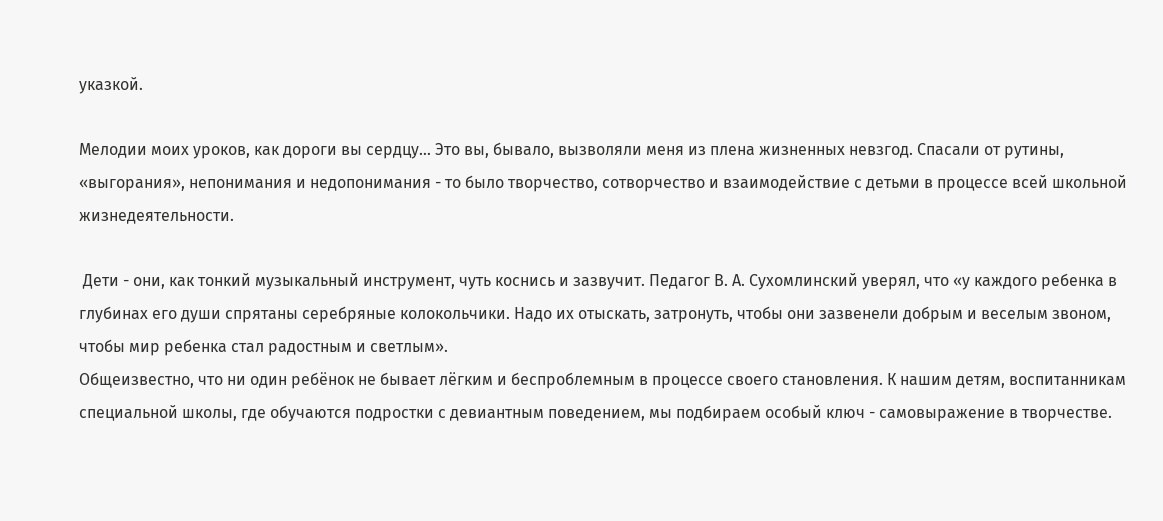указкой.

Мелодии моих уроков, как дороги вы сердцу… Это вы, бывало, вызволяли меня из плена жизненных невзгод. Спасали от рутины, «выгорания», непонимания и недопонимания - то было творчество, сотворчество и взаимодействие с детьми в процессе всей школьной жизнедеятельности.

 Дети - они, как тонкий музыкальный инструмент, чуть коснись и зазвучит. Педагог В. А. Сухомлинский уверял, что «у каждого ребенка в глубинах его души спрятаны серебряные колокольчики. Надо их отыскать, затронуть, чтобы они зазвенели добрым и веселым звоном, чтобы мир ребенка стал радостным и светлым».
Общеизвестно, что ни один ребёнок не бывает лёгким и беспроблемным в процессе своего становления. К нашим детям, воспитанникам специальной школы, где обучаются подростки с девиантным поведением, мы подбираем особый ключ - самовыражение в творчестве.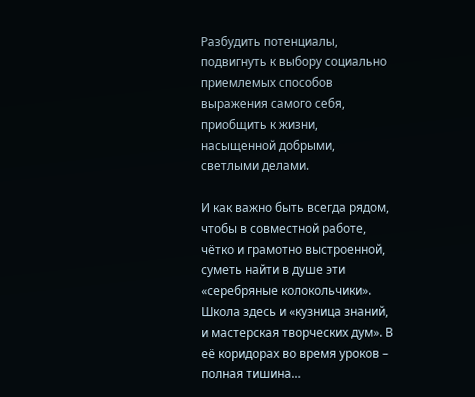Разбудить потенциалы, подвигнуть к выбору социально приемлемых способов выражения самого себя, приобщить к жизни, насыщенной добрыми, светлыми делами.

И как важно быть всегда рядом, чтобы в совместной работе, чётко и грамотно выстроенной, суметь найти в душе эти «серебряные колокольчики». Школа здесь и «кузница знаний, и мастерская творческих дум». В её коридорах во время уроков – полная тишина…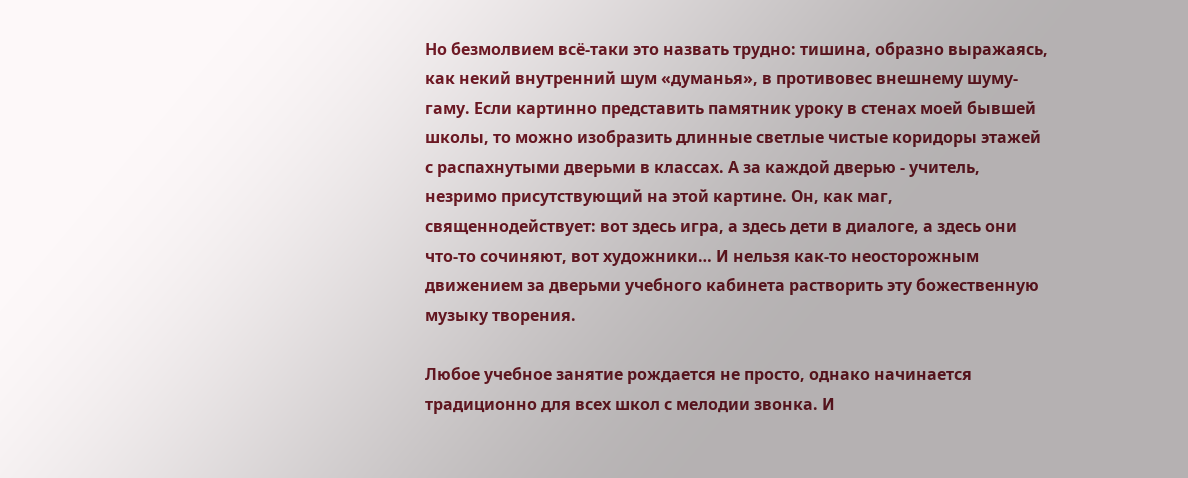Но безмолвием всё-таки это назвать трудно: тишина, образно выражаясь, как некий внутренний шум «думанья», в противовес внешнему шуму-гаму. Если картинно представить памятник уроку в стенах моей бывшей школы, то можно изобразить длинные светлые чистые коридоры этажей с распахнутыми дверьми в классах. А за каждой дверью - учитель, незримо присутствующий на этой картине. Он, как маг, священнодействует: вот здесь игра, а здесь дети в диалоге, а здесь они что-то сочиняют, вот художники… И нельзя как-то неосторожным движением за дверьми учебного кабинета растворить эту божественную музыку творения.

Любое учебное занятие рождается не просто, однако начинается традиционно для всех школ с мелодии звонка. И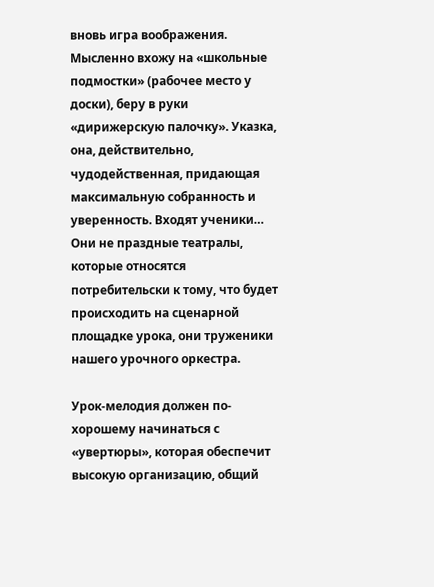вновь игра воображения. Мысленно вхожу на «школьные подмостки» (рабочее место у доски), беру в руки «дирижерскую палочку». Указка, она, действительно, чудодейственная, придающая максимальную собранность и уверенность. Входят ученики… Они не праздные театралы, которые относятся потребительски к тому, что будет происходить на сценарной площадке урока, они труженики нашего урочного оркестра.

Урок-мелодия должен по-хорошему начинаться с «увертюры», которая обеспечит высокую организацию, общий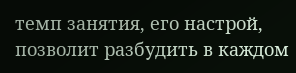темп занятия, его настрой, позволит разбудить в каждом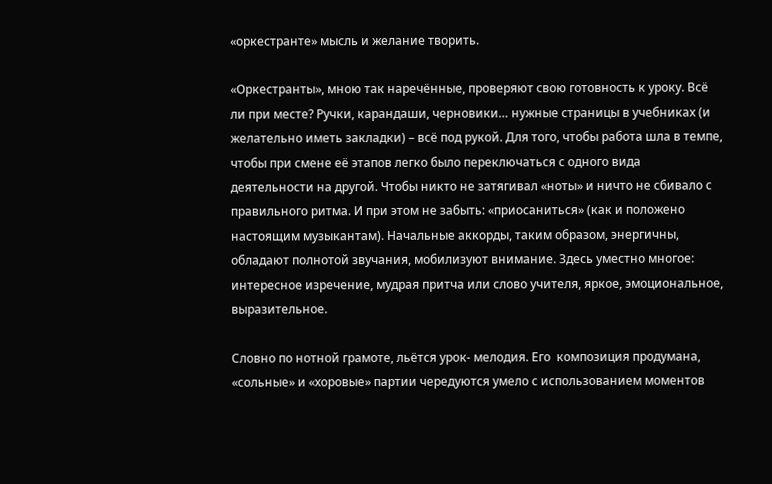«оркестранте» мысль и желание творить.

«Оркестранты», мною так наречённые, проверяют свою готовность к уроку. Всё ли при месте? Ручки, карандаши, черновики… нужные страницы в учебниках (и желательно иметь закладки) – всё под рукой. Для того, чтобы работа шла в темпе, чтобы при смене её этапов легко было переключаться с одного вида деятельности на другой. Чтобы никто не затягивал «ноты» и ничто не сбивало с правильного ритма. И при этом не забыть: «приосаниться» (как и положено настоящим музыкантам). Начальные аккорды, таким образом, энергичны, обладают полнотой звучания, мобилизуют внимание. Здесь уместно многое: интересное изречение, мудрая притча или слово учителя, яркое, эмоциональное, выразительное.

Словно по нотной грамоте, льётся урок- мелодия. Его  композиция продумана,   «сольные» и «хоровые» партии чередуются умело с использованием моментов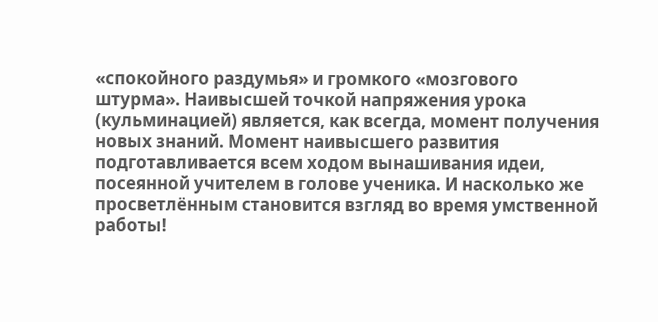«спокойного раздумья» и громкого «мозгового штурма». Наивысшей точкой напряжения урока (кульминацией) является, как всегда, момент получения новых знаний. Момент наивысшего развития подготавливается всем ходом вынашивания идеи, посеянной учителем в голове ученика. И насколько же просветлённым становится взгляд во время умственной работы!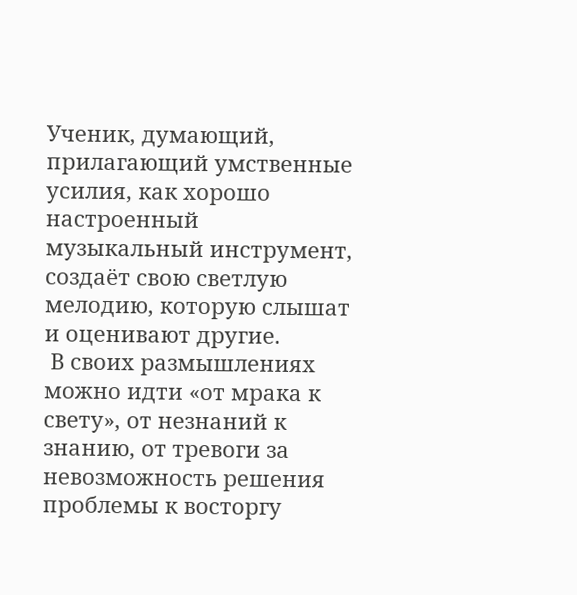Ученик, думающий, прилагающий умственные усилия, как хорошо настроенный музыкальный инструмент, создаёт свою светлую мелодию, которую слышат  и оценивают другие.
 В своих размышлениях можно идти «от мрака к свету», от незнаний к знанию, от тревоги за невозможность решения проблемы к восторгу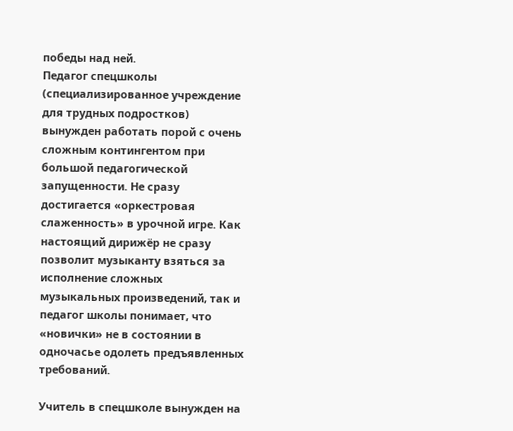победы над ней.
Педагог спецшколы (специализированное учреждение для трудных подростков) вынужден работать порой с очень сложным контингентом при большой педагогической запущенности. Не сразу достигается «оркестровая слаженность» в урочной игре. Как настоящий дирижёр не сразу позволит музыканту взяться за исполнение сложных музыкальных произведений, так и педагог школы понимает, что «новички» не в состоянии в одночасье одолеть предъявленных требований.

Учитель в спецшколе вынужден на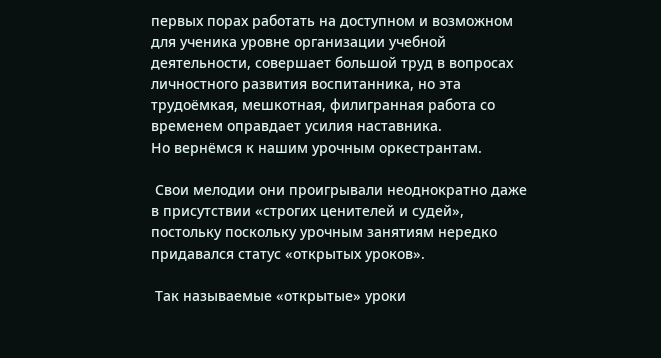первых порах работать на доступном и возможном для ученика уровне организации учебной деятельности, совершает большой труд в вопросах личностного развития воспитанника, но эта трудоёмкая, мешкотная, филигранная работа со временем оправдает усилия наставника.
Но вернёмся к нашим урочным оркестрантам.

 Свои мелодии они проигрывали неоднократно даже в присутствии «строгих ценителей и судей», постольку поскольку урочным занятиям нередко придавался статус «открытых уроков».

 Так называемые «открытые» уроки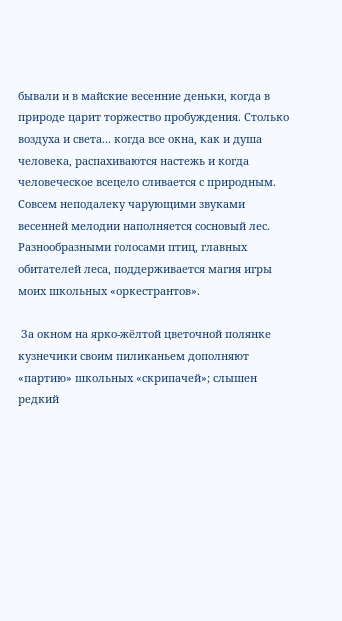бывали и в майские весенние деньки, когда в природе царит торжество пробуждения. Столько воздуха и света... когда все окна, как и душа человека, распахиваются настежь и когда человеческое всецело сливается с природным. Совсем неподалеку чарующими звуками весенней мелодии наполняется сосновый лес. Разнообразными голосами птиц, главных обитателей леса, поддерживается магия игры моих школьных «оркестрантов».

 За окном на ярко-жёлтой цветочной полянке кузнечики своим пиликаньем дополняют «партию» школьных «скрипачей»; слышен редкий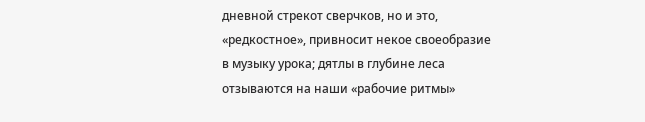дневной стрекот сверчков, но и это, «редкостное», привносит некое своеобразие в музыку урока; дятлы в глубине леса отзываются на наши «рабочие ритмы»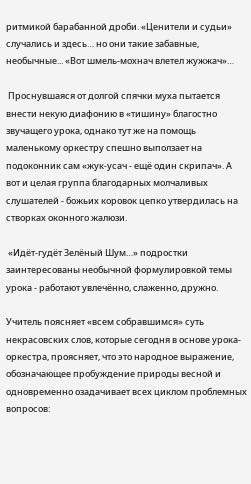ритмикой барабанной дроби. «Ценители и судьи» случались и здесь… но они такие забавные, необычные... «Вот шмель-мохнач влетел жужжач»…

 Проснувшаяся от долгой спячки муха пытается внести некую диафонию в «тишину» благостно звучащего урока, однако тут же на помощь маленькому оркестру спешно выползает на подоконник сам «жук-усач - ещё один скрипач». А вот и целая группа благодарных молчаливых слушателей - божьих коровок цепко утвердилась на створках оконного жалюзи.

 «Идёт-гудёт Зелёный Шум…» подростки заинтересованы необычной формулировкой темы урока - работают увлечённо, слаженно, дружно.

Учитель поясняет «всем собравшимся» суть некрасовских слов, которые сегодня в основе урока- оркестра, проясняет, что это народное выражение, обозначающее пробуждение природы весной и одновременно озадачивает всех циклом проблемных вопросов: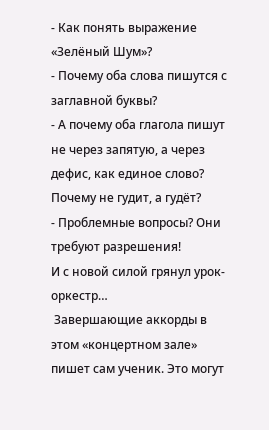- Как понять выражение «Зелёный Шум»?
- Почему оба слова пишутся с заглавной буквы?
- А почему оба глагола пишут не через запятую, а через дефис, как единое слово? Почему не гудит, а гудёт?
- Проблемные вопросы? Они требуют разрешения!
И с новой силой грянул урок-оркестр…
 Завершающие аккорды в этом «концертном зале» пишет сам ученик. Это могут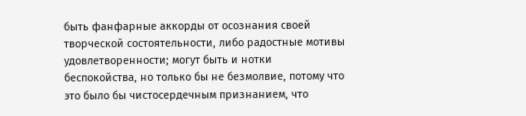быть фанфарные аккорды от осознания своей творческой состоятельности, либо радостные мотивы удовлетворенности; могут быть и нотки беспокойства, но только бы не безмолвие, потому что это было бы чистосердечным признанием, что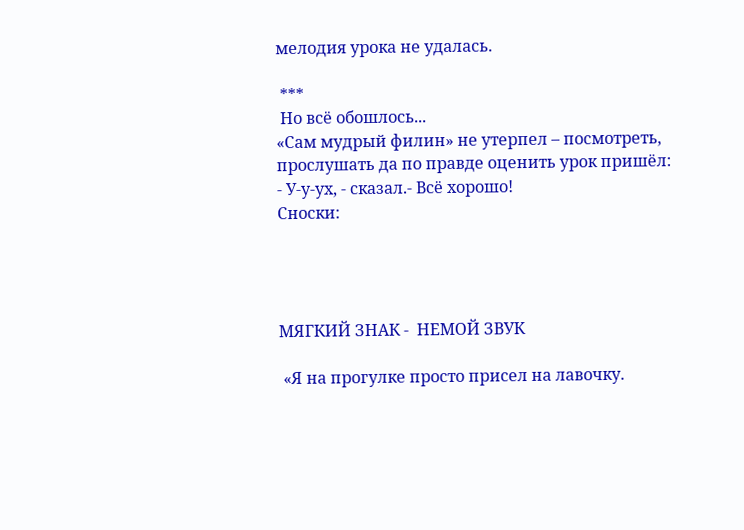мелодия урока не удалась.

 ***
 Но всё обошлось...
«Сам мудрый филин» не утерпел – посмотреть, прослушать да по правде оценить урок пришёл:
- У-у-ух, - сказал.- Всё хорошо!
Сноски:




МЯГКИЙ ЗНАК -  НЕМОЙ ЗВУК

 «Я на прогулке просто присел на лавочку.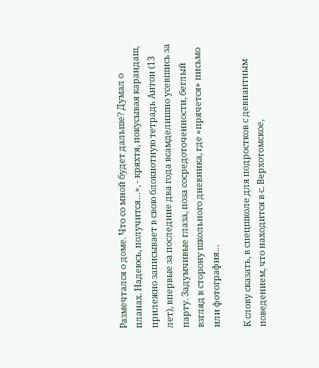Размечтался о доме. Что со мной будет дальше? Думал о планах. Надеюсь, получится…», - кряхтя, покусывая карандаш, прилежно записывает в свою блокнотную тетрадь Антон (13 лет), впервые за последние два года всамделишно усевшись за парту. Задумчивые глаза, поза сосредоточенности, беглый взгляд в сторону школьного дневника, где «прячется» письмо или фотография…

К слову сказать, в спецшколе для подростков с девиантным поведением, что находится в с. Верхотомское,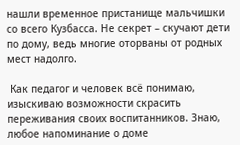нашли временное пристанище мальчишки со всего Кузбасса. Не секрет – скучают дети по дому, ведь многие оторваны от родных мест надолго.

 Как педагог и человек всё понимаю, изыскиваю возможности скрасить переживания своих воспитанников. Знаю, любое напоминание о доме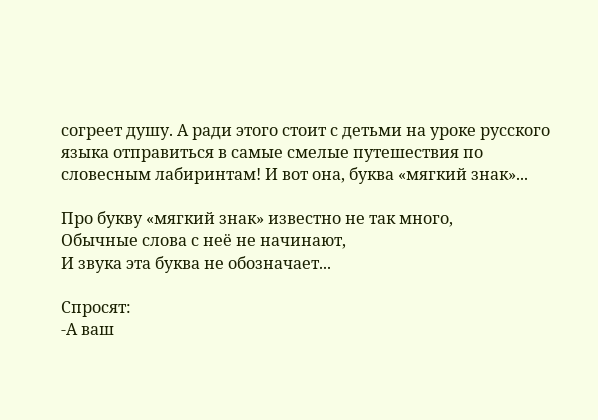согреет душу. А ради этого стоит с детьми на уроке русского языка отправиться в самые смелые путешествия по словесным лабиринтам! И вот она, буква «мягкий знак»...

Про букву «мягкий знак» известно не так много,
Обычные слова с неё не начинают,
И звука эта буква не обозначает...

Спросят:
-А ваш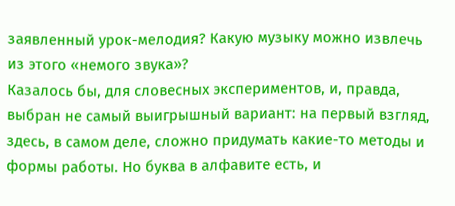заявленный урок-мелодия? Какую музыку можно извлечь из этого «немого звука»?
Казалось бы, для словесных экспериментов, и, правда, выбран не самый выигрышный вариант: на первый взгляд, здесь, в самом деле, сложно придумать какие-то методы и формы работы. Но буква в алфавите есть, и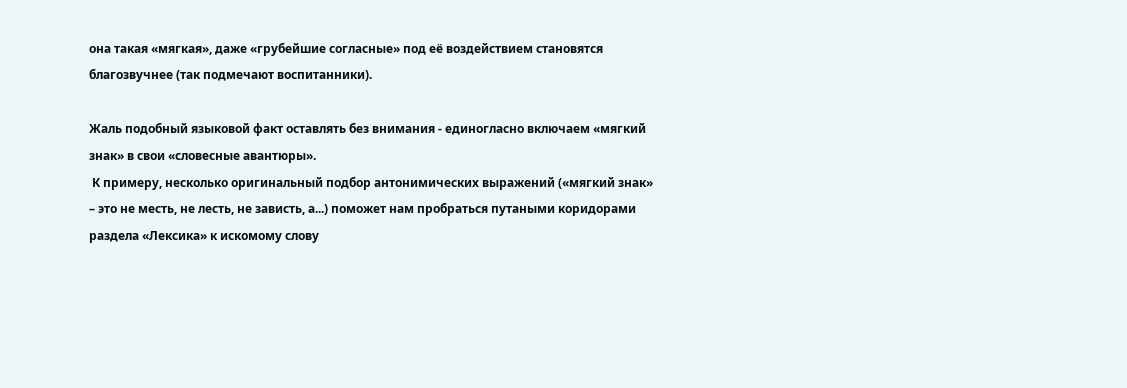она такая «мягкая», даже «грубейшие согласные» под её воздействием становятся благозвучнее (так подмечают воспитанники).

Жаль подобный языковой факт оставлять без внимания - единогласно включаем «мягкий знак» в свои «словесные авантюры».
 К примеру, несколько оригинальный подбор антонимических выражений («мягкий знак» – это не месть, не лесть, не зависть, а...) поможет нам пробраться путаными коридорами раздела «Лексика» к искомому слову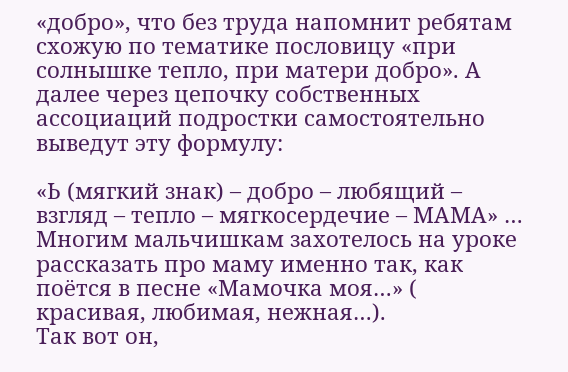«добро», что без труда напомнит ребятам схожую по тематике пословицу «при солнышке тепло, при матери добро». А далее через цепочку собственных ассоциаций подростки самостоятельно выведут эту формулу:

«Ь (мягкий знак) – добро – любящий – взгляд – тепло – мягкосердечие – МАМА» …
Многим мальчишкам захотелось на уроке рассказать про маму именно так, как поётся в песне «Мамочка моя…» ( красивая, любимая, нежная…).
Так вот он,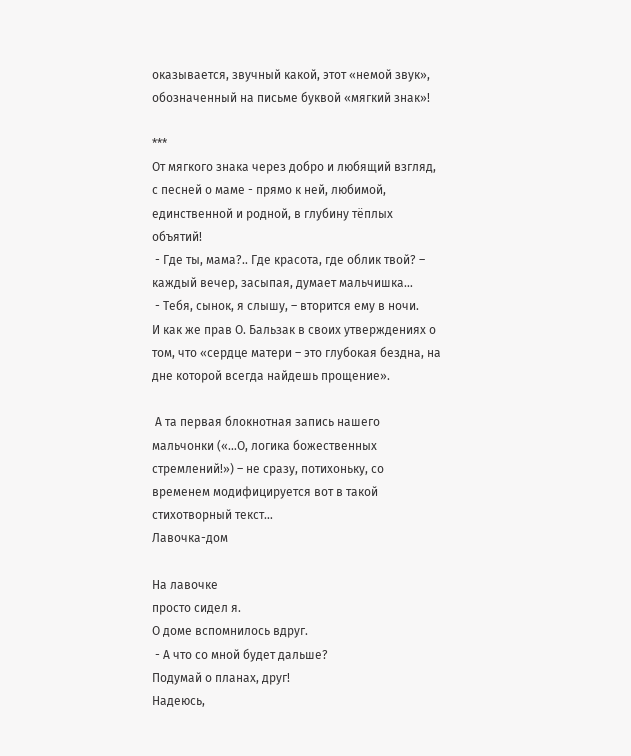оказывается, звучный какой, этот «немой звук», обозначенный на письме буквой «мягкий знак»!

***
От мягкого знака через добро и любящий взгляд, с песней о маме - прямо к ней, любимой, единственной и родной, в глубину тёплых объятий!
 - Где ты, мама?.. Где красота, где облик твой? – каждый вечер, засыпая, думает мальчишка…
 - Тебя, сынок, я слышу, – вторится ему в ночи.
И как же прав О. Бальзак в своих утверждениях о том, что «сердце матери – это глубокая бездна, на дне которой всегда найдешь прощение».

 А та первая блокнотная запись нашего мальчонки («…О, логика божественных стремлений!») – не сразу, потихоньку, со временем модифицируется вот в такой стихотворный текст…
Лавочка-дом

На лавочке
просто сидел я.
О доме вспомнилось вдруг.
 - А что со мной будет дальше?
Подумай о планах, друг!
Надеюсь,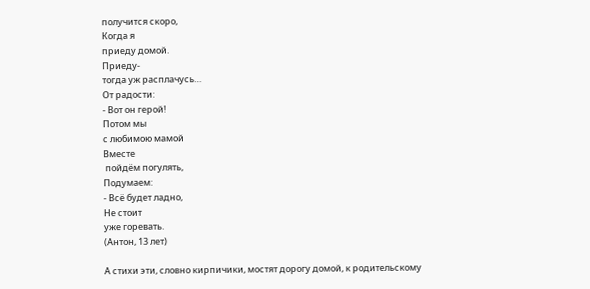получится скоро,
Когда я
приеду домой.
Приеду-
тогда уж расплачусь…
От радости:
- Вот он герой!
Потом мы
с любимою мамой
Вместе
 пойдём погулять,
Подумаем:
- Всё будет ладно,
Не стоит
уже горевать.
(Антон, 13 лет)

А стихи эти, словно кирпичики, мостят дорогу домой, к родительскому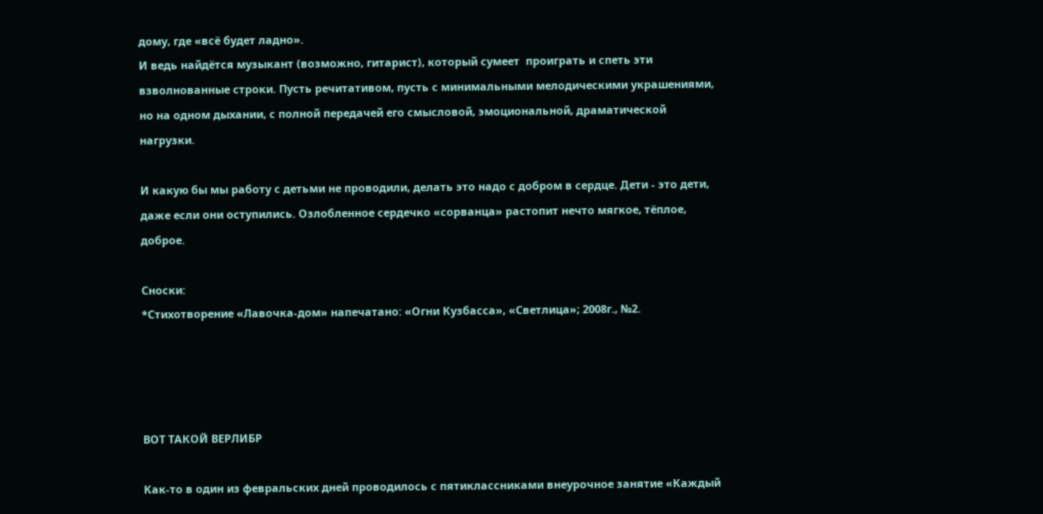дому, где «всё будет ладно».
И ведь найдётся музыкант (возможно, гитарист), который сумеет  проиграть и спеть эти взволнованные строки. Пусть речитативом, пусть с минимальными мелодическими украшениями, но на одном дыхании, с полной передачей его смысловой, эмоциональной, драматической нагрузки.

И какую бы мы работу с детьми не проводили, делать это надо с добром в сердце. Дети - это дети, даже если они оступились. Озлобленное сердечко «сорванца» растопит нечто мягкое, тёплое, доброе.

Сноски:
*Стихотворение «Лавочка-дом» напечатано: «Огни Кузбасса», «Светлица»; 2008г., №2.




ВОТ ТАКОЙ ВЕРЛИБР

Как-то в один из февральских дней проводилось с пятиклассниками внеурочное занятие «Каждый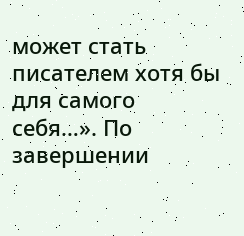может стать писателем хотя бы для самого себя…». По завершении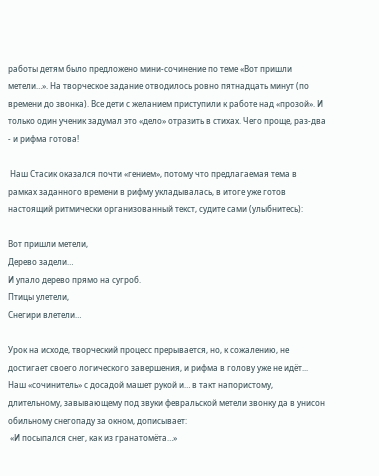работы детям было предложено мини-сочинение по теме «Вот пришли метели…». На творческое задание отводилось ровно пятнадцать минут (по времени до звонка). Все дети с желанием приступили к работе над «прозой». И только один ученик задумал это «дело» отразить в стихах. Чего проще, раз-два - и рифма готова!

 Наш Стасик оказался почти «гением», потому что предлагаемая тема в рамках заданного времени в рифму укладывалась, в итоге уже готов настоящий ритмически организованный текст, судите сами (улыбнитесь):

Вот пришли метели,
Дерево задели…
И упало дерево прямо на сугроб.
Птицы улетели,
Снегири влетели…

Урок на исходе, творческий процесс прерывается, но, к сожалению, не достигает своего логического завершения, и рифма в голову уже не идёт... Наш «сочинитель» с досадой машет рукой и… в такт напористому, длительному, завывающему под звуки февральской метели звонку да в унисон обильному снегопаду за окном, дописывает:
 «И посыпался снег, как из гранатомёта…»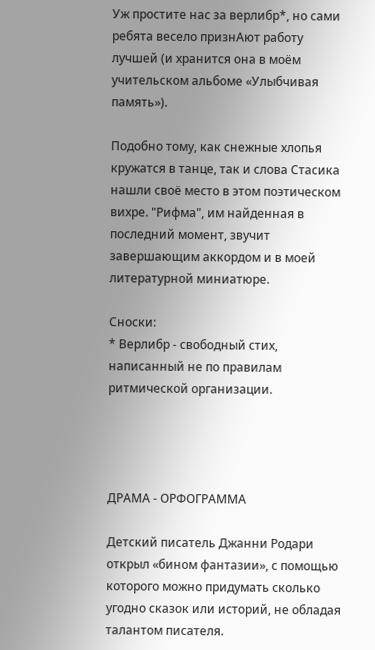Уж простите нас за верлибр*, но сами ребята весело признАют работу лучшей (и хранится она в моём учительском альбоме «Улыбчивая память»).

Подобно тому, как снежные хлопья кружатся в танце, так и слова Стасика нашли своё место в этом поэтическом вихре. "Рифма", им найденная в последний момент, звучит завершающим аккордом и в моей литературной миниатюре.

Сноски:
* Верлибр - свободный стих, написанный не по правилам ритмической организации.




ДРАМА - ОРФОГРАММА

Детский писатель Джанни Родари открыл «бином фантазии», с помощью которого можно придумать сколько угодно сказок или историй, не обладая талантом писателя.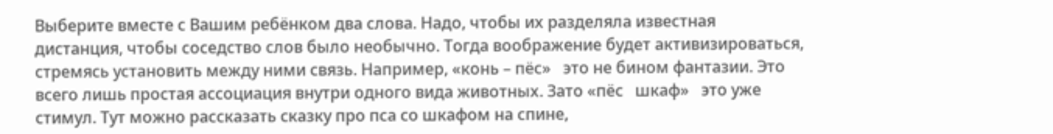Выберите вместе с Вашим ребёнком два слова. Надо, чтобы их разделяла известная дистанция, чтобы соседство слов было необычно. Тогда воображение будет активизироваться, стремясь установить между ними связь. Например, «конь – пёс»   это не бином фантазии. Это всего лишь простая ассоциация внутри одного вида животных. Зато «пёс   шкаф»   это уже стимул. Тут можно рассказать сказку про пса со шкафом на спине,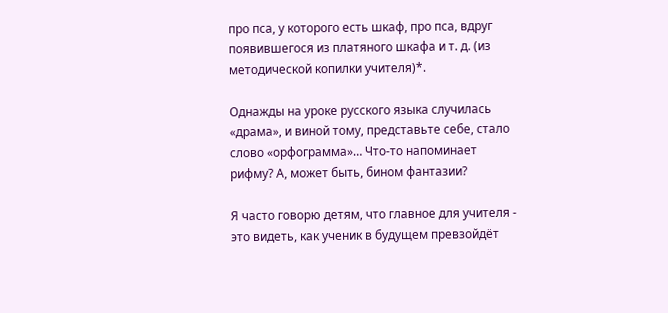про пса, у которого есть шкаф, про пса, вдруг появившегося из платяного шкафа и т. д. (из методической копилки учителя)*.

Однажды на уроке русского языка случилась «драма», и виной тому, представьте себе, стало слово «орфограмма»… Что-то напоминает рифму? А, может быть, бином фантазии?

Я часто говорю детям, что главное для учителя - это видеть, как ученик в будущем превзойдёт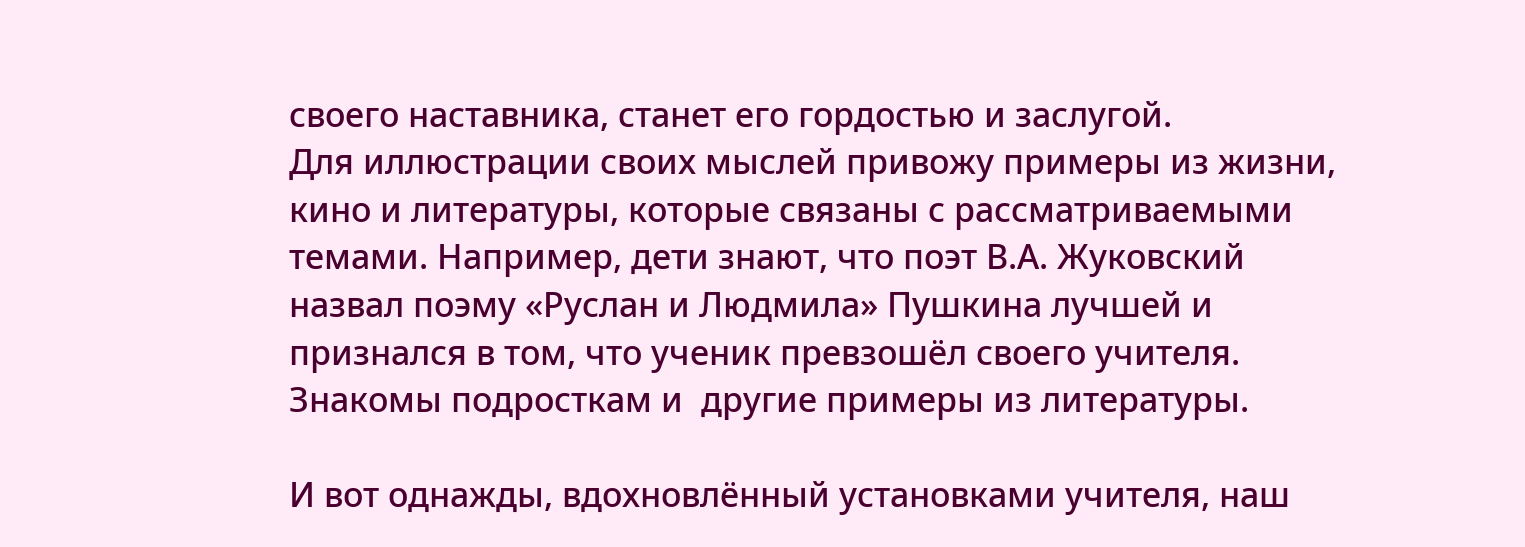своего наставника, станет его гордостью и заслугой.
Для иллюстрации своих мыслей привожу примеры из жизни, кино и литературы, которые связаны с рассматриваемыми темами. Например, дети знают, что поэт В.А. Жуковский назвал поэму «Руслан и Людмила» Пушкина лучшей и признался в том, что ученик превзошёл своего учителя. Знакомы подросткам и  другие примеры из литературы.

И вот однажды, вдохновлённый установками учителя, наш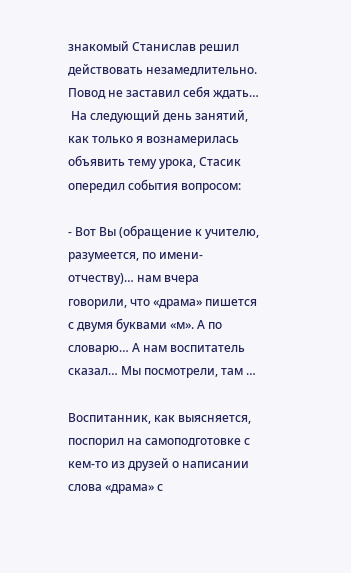знакомый Станислав решил действовать незамедлительно. Повод не заставил себя ждать…
 На следующий день занятий, как только я вознамерилась объявить тему урока, Стасик опередил события вопросом:

- Вот Вы (обращение к учителю, разумеется, по имени-отчеству)… нам вчера говорили, что «драма» пишется с двумя буквами «м». А по словарю… А нам воспитатель сказал… Мы посмотрели, там …

Воспитанник, как выясняется, поспорил на самоподготовке с кем-то из друзей о написании слова «драма» с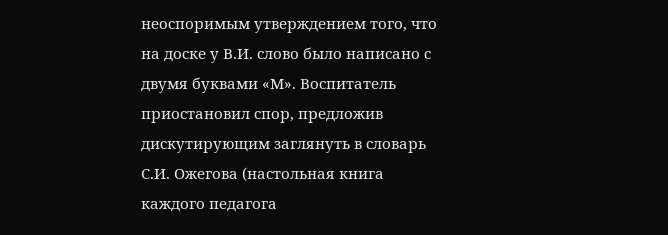неоспоримым утверждением того, что на доске у В.И. слово было написано с двумя буквами «М». Воспитатель приостановил спор, предложив дискутирующим заглянуть в словарь С.И. Ожегова (настольная книга каждого педагога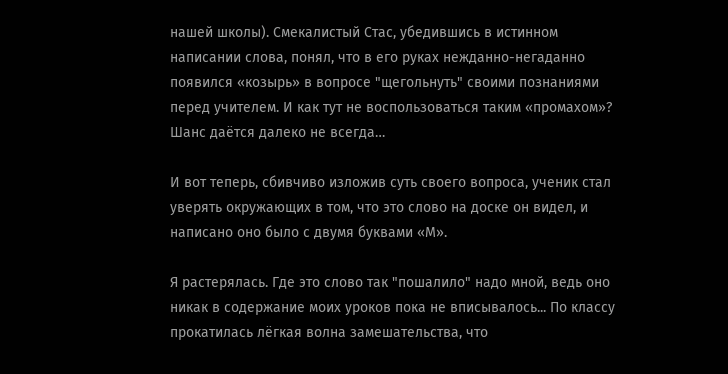нашей школы). Смекалистый Стас, убедившись в истинном написании слова, понял, что в его руках нежданно-негаданно появился «козырь» в вопросе "щегольнуть" своими познаниями перед учителем. И как тут не воспользоваться таким «промахом»? Шанс даётся далеко не всегда…

И вот теперь, сбивчиво изложив суть своего вопроса, ученик стал уверять окружающих в том, что это слово на доске он видел, и написано оно было с двумя буквами «М».

Я растерялась. Где это слово так "пошалило" надо мной, ведь оно никак в содержание моих уроков пока не вписывалось... По классу прокатилась лёгкая волна замешательства, что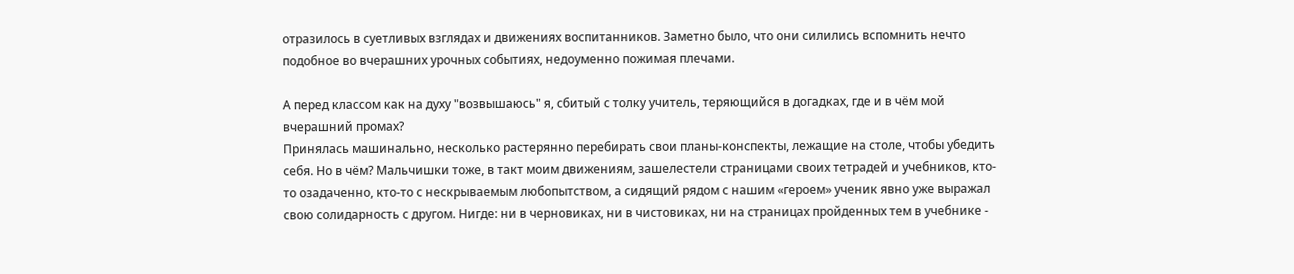отразилось в суетливых взглядах и движениях воспитанников. Заметно было, что они силились вспомнить нечто подобное во вчерашних урочных событиях, недоуменно пожимая плечами.

А перед классом как на духу "возвышаюсь" я, сбитый с толку учитель, теряющийся в догадках, где и в чём мой вчерашний промах?
Принялась машинально, несколько растерянно перебирать свои планы-конспекты, лежащие на столе, чтобы убедить себя. Но в чём? Мальчишки тоже, в такт моим движениям, зашелестели страницами своих тетрадей и учебников, кто-то озадаченно, кто-то с нескрываемым любопытством, а сидящий рядом с нашим «героем» ученик явно уже выражал свою солидарность с другом. Нигде: ни в черновиках, ни в чистовиках, ни на страницах пройденных тем в учебнике -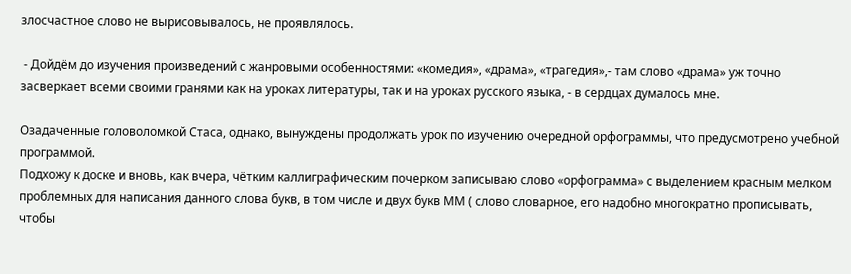злосчастное слово не вырисовывалось, не проявлялось.

 - Дойдём до изучения произведений с жанровыми особенностями: «комедия», «драма», «трагедия»,- там слово «драма» уж точно засверкает всеми своими гранями как на уроках литературы, так и на уроках русского языка, - в сердцах думалось мне.

Озадаченные головоломкой Стаса, однако, вынуждены продолжать урок по изучению очередной орфограммы, что предусмотрено учебной программой.
Подхожу к доске и вновь, как вчера, чётким каллиграфическим почерком записываю слово «орфограмма» с выделением красным мелком проблемных для написания данного слова букв, в том числе и двух букв ММ ( слово словарное, его надобно многократно прописывать, чтобы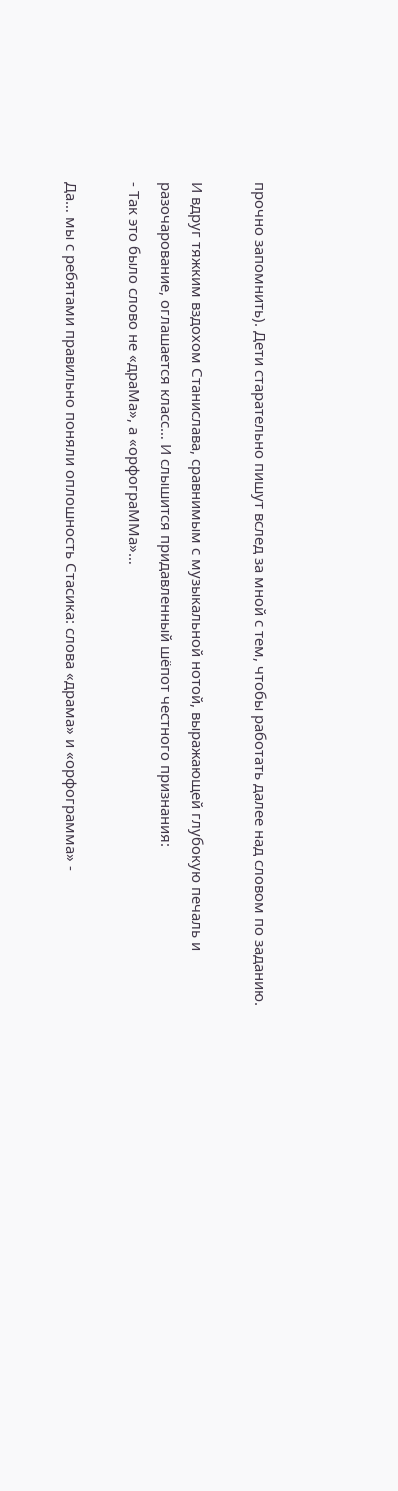прочно запомнить). Дети старательно пишут вслед за мной с тем, чтобы работать далее над словом по заданию.

И вдруг тяжким вздохом Станислава, сравнимым с музыкальной нотой, выражающей глубокую печаль и разочарование, оглашается класс… И слышится придавленный шёпот честного признания:
- Так это было слово не «драМа», а «орфограММа»…

Да… мы с ребятами правильно поняли оплошность Стасика: слова «драма» и «орфограмма» -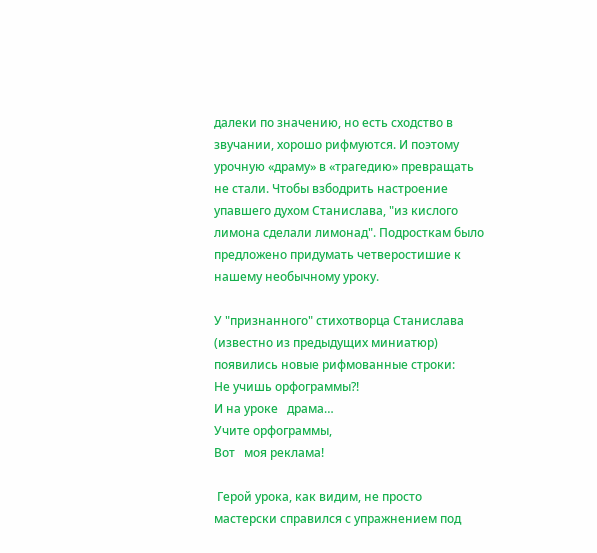далеки по значению, но есть сходство в звучании, хорошо рифмуются. И поэтому урочную «драму» в «трагедию» превращать не стали. Чтобы взбодрить настроение упавшего духом Станислава, "из кислого лимона сделали лимонад". Подросткам было предложено придумать четверостишие к нашему необычному уроку.

У "признанного" стихотворца Станислава (известно из предыдущих миниатюр) появились новые рифмованные строки:
Не учишь орфограммы?!
И на уроке   драма…
Учите орфограммы,
Вот   моя реклама!

 Герой урока, как видим, не просто мастерски справился с упражнением под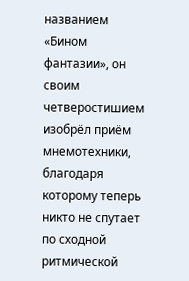названием «Бином фантазии», он своим четверостишием изобрёл приём мнемотехники, благодаря которому теперь никто не спутает по сходной ритмической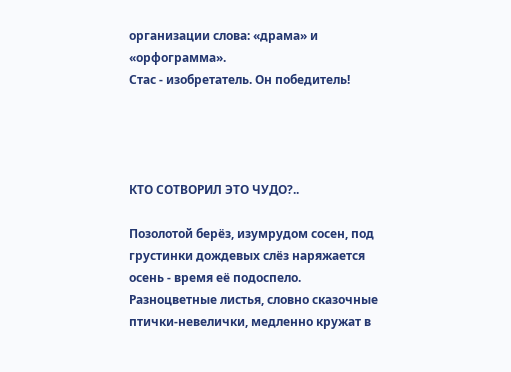организации слова: «драма» и «орфограмма».
Стас - изобретатель. Он победитель!




КТО СОТВОРИЛ ЭТО ЧУДО?..

Позолотой берёз, изумрудом сосен, под грустинки дождевых слёз наряжается осень - время её подоспело. Разноцветные листья, словно сказочные птички-невелички, медленно кружат в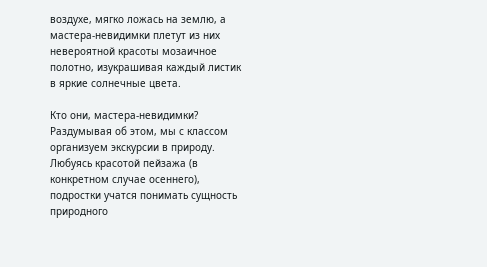воздухе, мягко ложась на землю, а мастера-невидимки плетут из них невероятной красоты мозаичное полотно, изукрашивая каждый листик в яркие солнечные цвета.

Кто они, мастера-невидимки?
Раздумывая об этом, мы с классом организуем экскурсии в природу. Любуясь красотой пейзажа (в конкретном случае осеннего), подростки учатся понимать сущность природного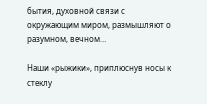бытия, духовной связи с окружающим миром, размышляют о разумном, вечном…

Наши «рыжики», приплюснув носы к стеклу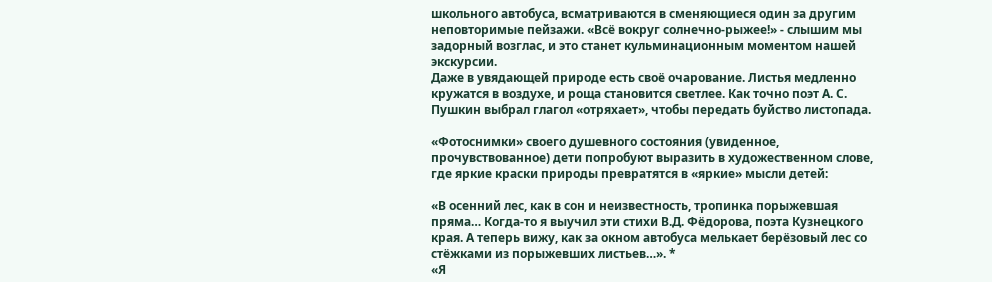школьного автобуса, всматриваются в сменяющиеся один за другим неповторимые пейзажи. «Всё вокруг солнечно-рыжее!» - слышим мы задорный возглас, и это станет кульминационным моментом нашей экскурсии.
Даже в увядающей природе есть своё очарование. Листья медленно кружатся в воздухе, и роща становится светлее. Как точно поэт А. С. Пушкин выбрал глагол «отряхает», чтобы передать буйство листопада.

«Фотоснимки» своего душевного состояния (увиденное, прочувствованное) дети попробуют выразить в художественном слове, где яркие краски природы превратятся в «яркие» мысли детей:

«В осенний лес, как в сон и неизвестность, тропинка порыжевшая пряма… Когда-то я выучил эти стихи В.Д. Фёдорова, поэта Кузнецкого края. А теперь вижу, как за окном автобуса мелькает берёзовый лес со стёжками из порыжевших листьев…». *
«Я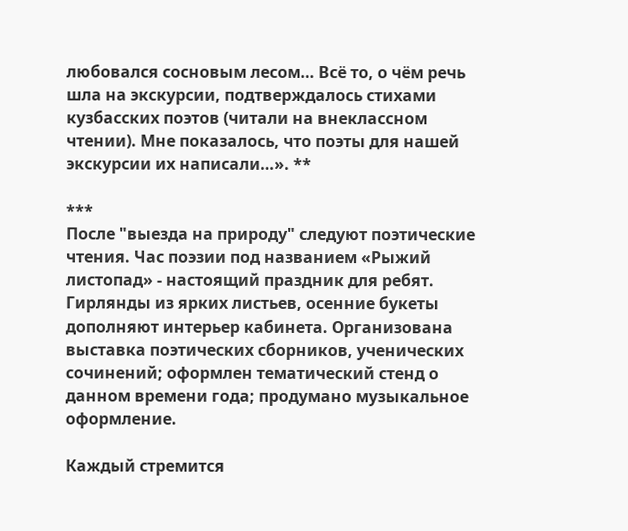любовался сосновым лесом… Всё то, о чём речь шла на экскурсии, подтверждалось стихами кузбасских поэтов (читали на внеклассном чтении). Мне показалось, что поэты для нашей экскурсии их написали…». **

***
После "выезда на природу" следуют поэтические чтения. Час поэзии под названием «Рыжий листопад» - настоящий праздник для ребят. Гирлянды из ярких листьев, осенние букеты дополняют интерьер кабинета. Организована выставка поэтических сборников, ученических сочинений; оформлен тематический стенд о данном времени года; продумано музыкальное оформление.

Каждый стремится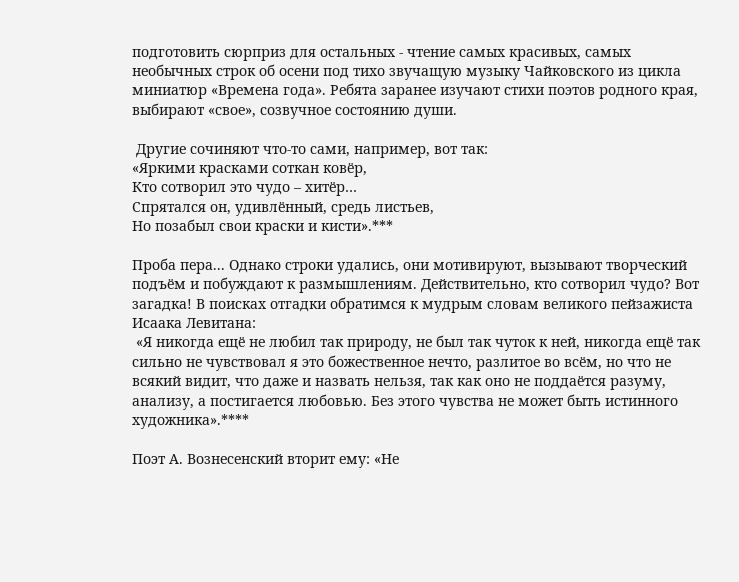подготовить сюрприз для остальных - чтение самых красивых, самых необычных строк об осени под тихо звучащую музыку Чайковского из цикла миниатюр «Времена года». Ребята заранее изучают стихи поэтов родного края, выбирают «свое», созвучное состоянию души.

 Другие сочиняют что-то сами, например, вот так:
«Яркими красками соткан ковёр,
Кто сотворил это чудо – хитёр…
Спрятался он, удивлённый, средь листьев,
Но позабыл свои краски и кисти».***

Проба пера... Однако строки удались, они мотивируют, вызывают творческий подъём и побуждают к размышлениям. Действительно, кто сотворил чудо? Вот загадка! В поисках отгадки обратимся к мудрым словам великого пейзажиста Исаака Левитана:
 «Я никогда ещё не любил так природу, не был так чуток к ней, никогда ещё так сильно не чувствовал я это божественное нечто, разлитое во всём, но что не всякий видит, что даже и назвать нельзя, так как оно не поддаётся разуму, анализу, а постигается любовью. Без этого чувства не может быть истинного художника».****

Поэт А. Вознесенский вторит ему: «Не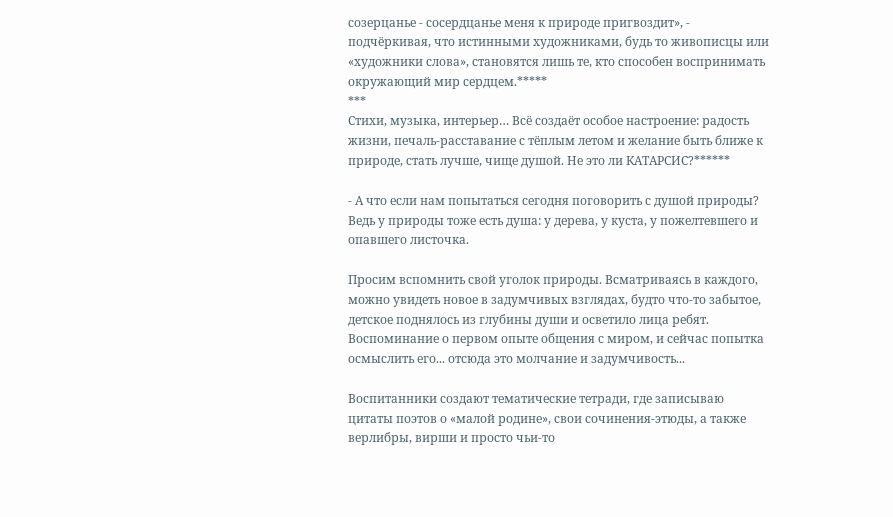созерцанье - сосердцанье меня к природе пригвоздит», - подчёркивая, что истинными художниками, будь то живописцы или «художники слова», становятся лишь те, кто способен воспринимать окружающий мир сердцем.*****
***
Стихи, музыка, интерьер… Всё создаёт особое настроение: радость жизни, печаль-расставание с тёплым летом и желание быть ближе к природе, стать лучше, чище душой. Не это ли КАТАРСИС?******

- А что если нам попытаться сегодня поговорить с душой природы? Ведь у природы тоже есть душа: у дерева, у куста, у пожелтевшего и опавшего листочка.

Просим вспомнить свой уголок природы. Всматриваясь в каждого, можно увидеть новое в задумчивых взглядах, будто что-то забытое, детское поднялось из глубины души и осветило лица ребят. Воспоминание о первом опыте общения с миром, и сейчас попытка осмыслить его... отсюда это молчание и задумчивость...

Воспитанники создают тематические тетради, где записываю цитаты поэтов о «малой родине», свои сочинения-этюды, а также верлибры, вирши и просто чьи-то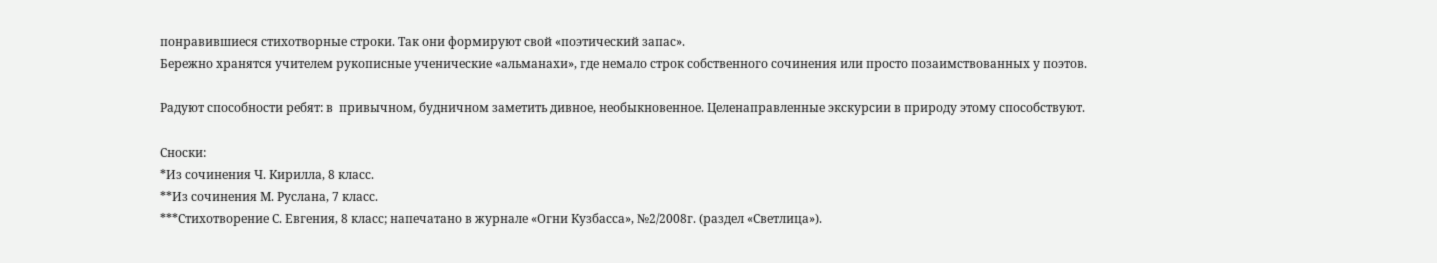понравившиеся стихотворные строки. Так они формируют свой «поэтический запас».
Бережно хранятся учителем рукописные ученические «альманахи», где немало строк собственного сочинения или просто позаимствованных у поэтов.

Радуют способности ребят: в  привычном, будничном заметить дивное, необыкновенное. Целенаправленные экскурсии в природу этому способствуют.

Сноски:
*Из сочинения Ч. Кирилла, 8 класс.
**Из сочинения М. Руслана, 7 класс.
***Стихотворение С. Евгения, 8 класс; напечатано в журнале «Огни Кузбасса», №2/2008г. (раздел «Светлица»).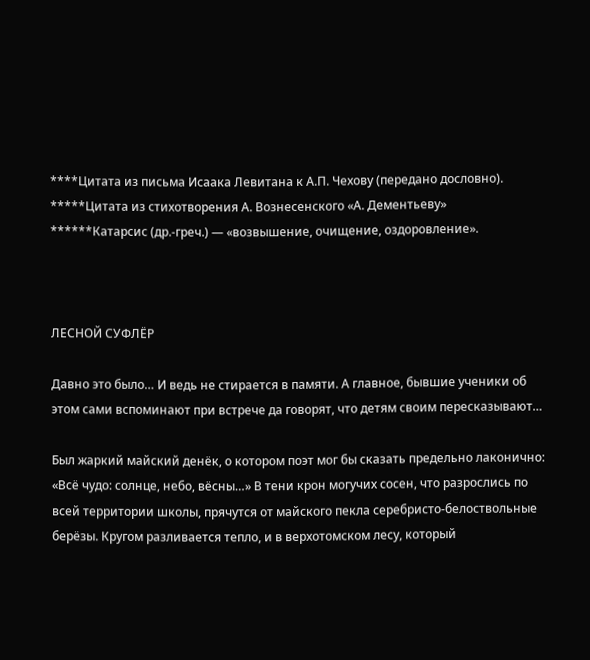****Цитата из письма Исаака Левитана к А.П. Чехову (передано дословно).
*****Цитата из стихотворения А. Вознесенского «А. Дементьеву»
******Катарсис (др.-греч.) — «возвышение, очищение, оздоровление».



ЛЕСНОЙ СУФЛЁР

Давно это было… И ведь не стирается в памяти. А главное, бывшие ученики об этом сами вспоминают при встрече да говорят, что детям своим пересказывают…

Был жаркий майский денёк, о котором поэт мог бы сказать предельно лаконично:
«Всё чудо: солнце, небо, вёсны…» В тени крон могучих сосен, что разрослись по всей территории школы, прячутся от майского пекла серебристо-белоствольные берёзы. Кругом разливается тепло, и в верхотомском лесу, который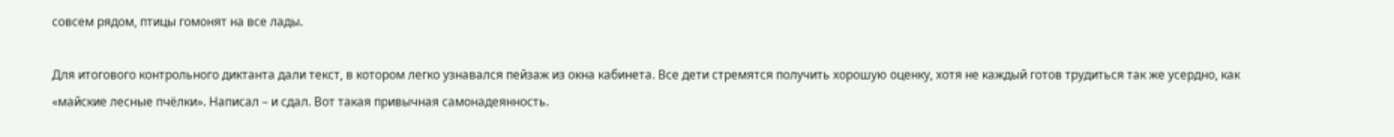совсем рядом, птицы гомонят на все лады.

Для итогового контрольного диктанта дали текст, в котором легко узнавался пейзаж из окна кабинета. Все дети стремятся получить хорошую оценку, хотя не каждый готов трудиться так же усердно, как «майские лесные пчёлки». Написал – и сдал. Вот такая привычная самонадеянность.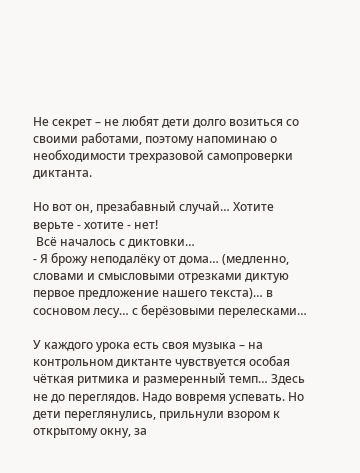Не секрет – не любят дети долго возиться со своими работами, поэтому напоминаю о необходимости трехразовой самопроверки диктанта.

Но вот он, презабавный случай… Хотите верьте - хотите - нет!
 Всё началось с диктовки…
- Я брожу неподалёку от дома… (медленно, словами и смысловыми отрезками диктую первое предложение нашего текста)… в сосновом лесу… с берёзовыми перелесками…

У каждого урока есть своя музыка – на контрольном диктанте чувствуется особая чёткая ритмика и размеренный темп… Здесь не до переглядов. Надо вовремя успевать. Но дети переглянулись, прильнули взором к открытому окну, за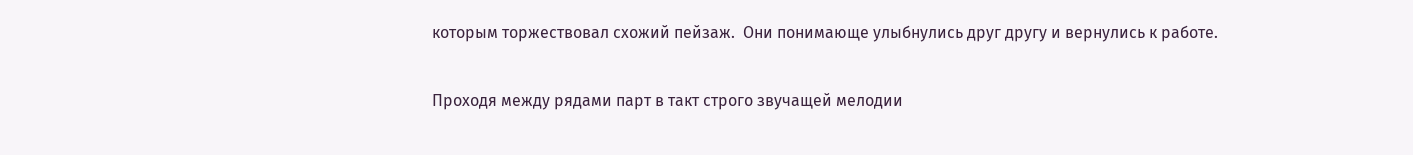которым торжествовал схожий пейзаж.  Они понимающе улыбнулись друг другу и вернулись к работе.

Проходя между рядами парт в такт строго звучащей мелодии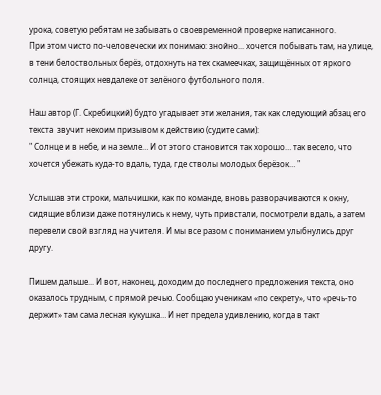урока, советую ребятам не забывать о своевременной проверке написанного.
При этом чисто по-человечески их понимаю: знойно... хочется побывать там, на улице, в тени белоствольных берёз, отдохнуть на тех скамеечках, защищённых от яркого солнца, стоящих невдалеке от зелёного футбольного поля.

Наш автор (Г. Скребицкий) будто угадывает эти желания, так как следующий абзац его текста  звучит некоим призывом к действию (судите сами):
" Солнце и в небе, и на земле… И от этого становится так хорошо… так весело, что хочется убежать куда-то вдаль, туда, где стволы молодых берёзок… "

Услышав эти строки, мальчишки, как по команде, вновь разворачиваются к окну, сидящие вблизи даже потянулись к нему, чуть привстали, посмотрели вдаль, а затем перевели свой взгляд на учителя. И мы все разом с пониманием улыбнулись друг другу.

Пишем дальше... И вот, наконец, доходим до последнего предложения текста, оно оказалось трудным, с прямой речью. Сообщаю ученикам «по секрету», что «речь-то держит» там сама лесная кукушка… И нет предела удивлению, когда в такт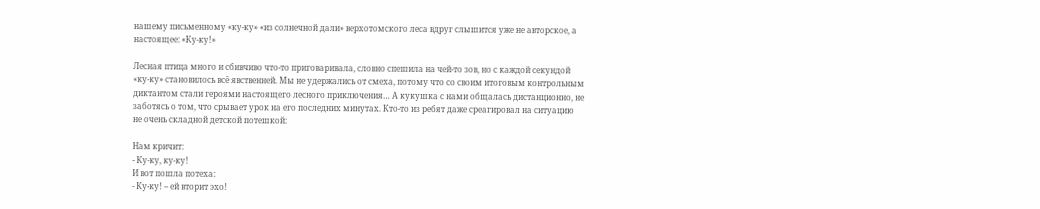нашему письменному «ку-ку» «из солнечной дали» верхотомского леса вдруг слышится уже не авторское, а настоящее: «Ку-ку!»

Лесная птица много и сбивчиво что-то приговаривала, словно спешила на чей-то зов, но с каждой секундой «ку-ку» становилось всё явственней. Мы не удержались от смеха, потому что со своим итоговым контрольным диктантом стали героями настоящего лесного приключения… А кукушка с нами общалась дистанционно, не заботясь о том, что срывает урок на его последних минутах. Кто-то из ребят даже среагировал на ситуацию не очень складной детской потешкой:

Нам кричит:
- Ку-ку, ку-ку!
И вот пошла потеха:
- Ку-ку! – ей вторит эхо!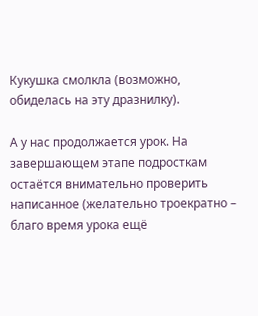Кукушка смолкла (возможно, обиделась на эту дразнилку).

А у нас продолжается урок. На завершающем этапе подросткам остаётся внимательно проверить написанное (желательно троекратно – благо время урока ещё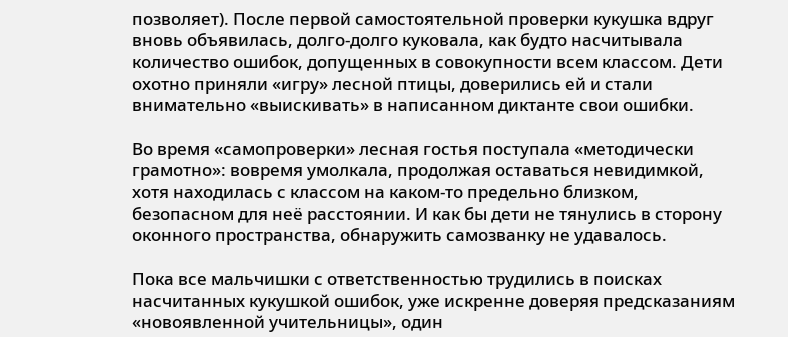позволяет). После первой самостоятельной проверки кукушка вдруг вновь объявилась, долго-долго куковала, как будто насчитывала количество ошибок, допущенных в совокупности всем классом. Дети охотно приняли «игру» лесной птицы, доверились ей и стали внимательно «выискивать» в написанном диктанте свои ошибки.

Во время «самопроверки» лесная гостья поступала «методически грамотно»: вовремя умолкала, продолжая оставаться невидимкой, хотя находилась с классом на каком-то предельно близком, безопасном для неё расстоянии. И как бы дети не тянулись в сторону оконного пространства, обнаружить самозванку не удавалось.

Пока все мальчишки с ответственностью трудились в поисках насчитанных кукушкой ошибок, уже искренне доверяя предсказаниям «новоявленной учительницы», один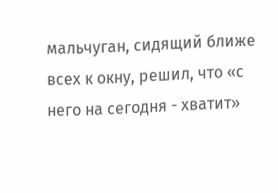мальчуган, сидящий ближе всех к окну, решил, что «с него на сегодня - хватит»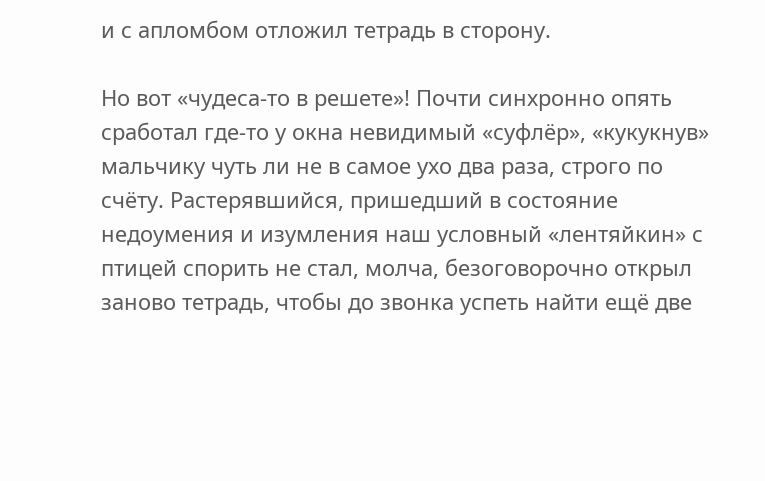и с апломбом отложил тетрадь в сторону.

Но вот «чудеса-то в решете»! Почти синхронно опять сработал где-то у окна невидимый «суфлёр», «кукукнув» мальчику чуть ли не в самое ухо два раза, строго по счёту. Растерявшийся, пришедший в состояние недоумения и изумления наш условный «лентяйкин» с птицей спорить не стал, молча, безоговорочно открыл заново тетрадь, чтобы до звонка успеть найти ещё две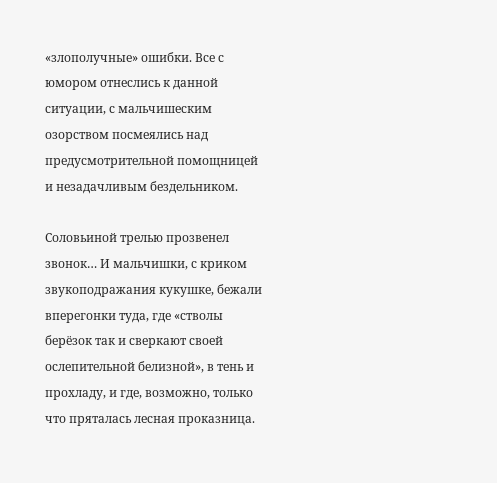«злополучные» ошибки. Все с юмором отнеслись к данной ситуации, с мальчишеским озорством посмеялись над предусмотрительной помощницей и незадачливым бездельником.

Соловьиной трелью прозвенел звонок… И мальчишки, с криком звукоподражания кукушке, бежали вперегонки туда, где «стволы берёзок так и сверкают своей ослепительной белизной», в тень и прохладу, и где, возможно, только что пряталась лесная проказница.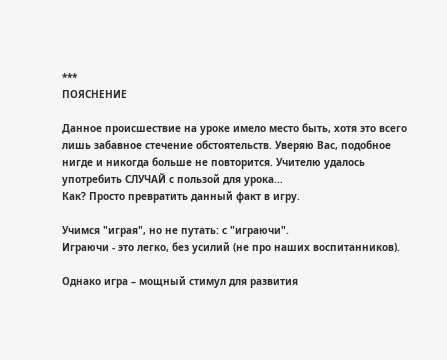***
ПОЯСНЕНИЕ

Данное происшествие на уроке имело место быть, хотя это всего лишь забавное стечение обстоятельств. Уверяю Вас, подобное нигде и никогда больше не повторится. Учителю удалось употребить СЛУЧАЙ с пользой для урока...
Как? Просто превратить данный факт в игру.

Учимся "играя", но не путать: с "играючи".
Играючи - это легко, без усилий (не про наших воспитанников).

Однако игра – мощный стимул для развития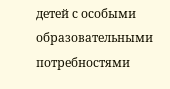детей с особыми образовательными потребностями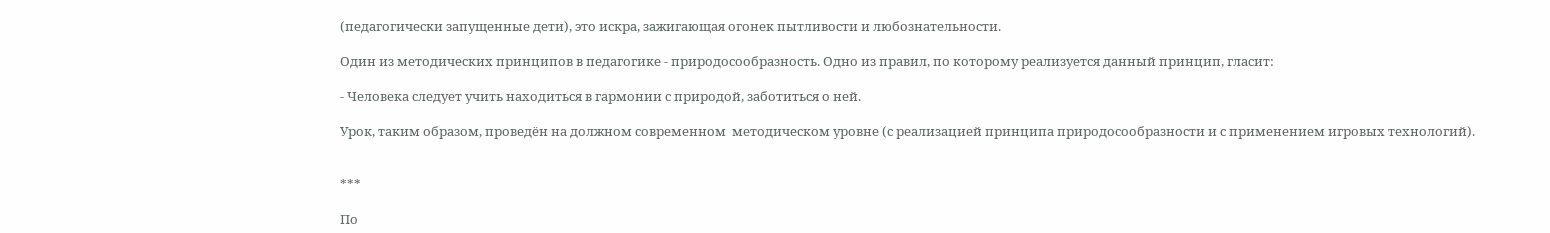(педагогически запущенные дети), это искра, зажигающая огонек пытливости и любознательности.

Один из методических принципов в педагогике - природосообразность. Одно из правил, по которому реализуется данный принцип, гласит:

- Человека следует учить находиться в гармонии с природой, заботиться о ней.

Урок, таким образом, проведён на должном современном  методическом уровне (с реализацией принципа природосообразности и с применением игровых технологий).


***

По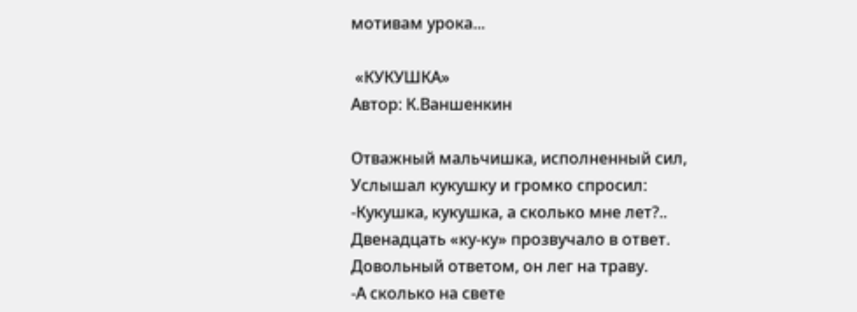мотивам урока...

 «КУКУШКА»
Автор: К.Ваншенкин

Отважный мальчишка, исполненный сил,
Услышал кукушку и громко спросил:
-Кукушка, кукушка, а сколько мне лет?..
Двенадцать «ку-ку» прозвучало в ответ.
Довольный ответом, он лег на траву.
-А сколько на свете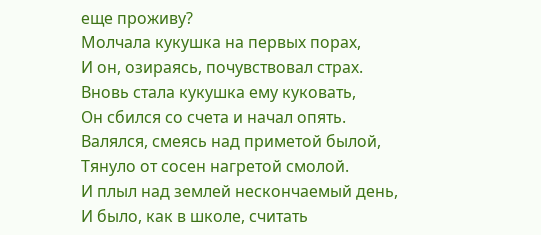еще проживу?
Молчала кукушка на первых порах,
И он, озираясь, почувствовал страх.
Вновь стала кукушка ему куковать,
Он сбился со счета и начал опять.
Валялся, смеясь над приметой былой,
Тянуло от сосен нагретой смолой.
И плыл над землей нескончаемый день,
И было, как в школе, считать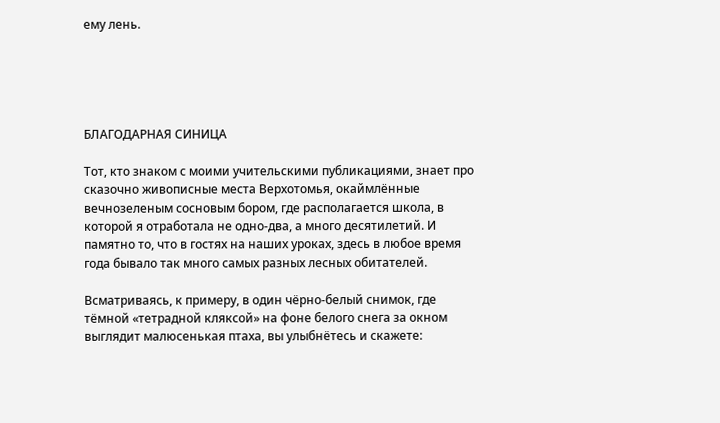ему лень.





БЛАГОДАРНАЯ СИНИЦА

Тот, кто знаком с моими учительскими публикациями, знает про сказочно живописные места Верхотомья, окаймлённые вечнозеленым сосновым бором, где располагается школа, в которой я отработала не одно-два, а много десятилетий. И памятно то, что в гостях на наших уроках, здесь в любое время года бывало так много самых разных лесных обитателей.

Всматриваясь, к примеру, в один чёрно-белый снимок, где тёмной «тетрадной кляксой» на фоне белого снега за окном выглядит малюсенькая птаха, вы улыбнётесь и скажете: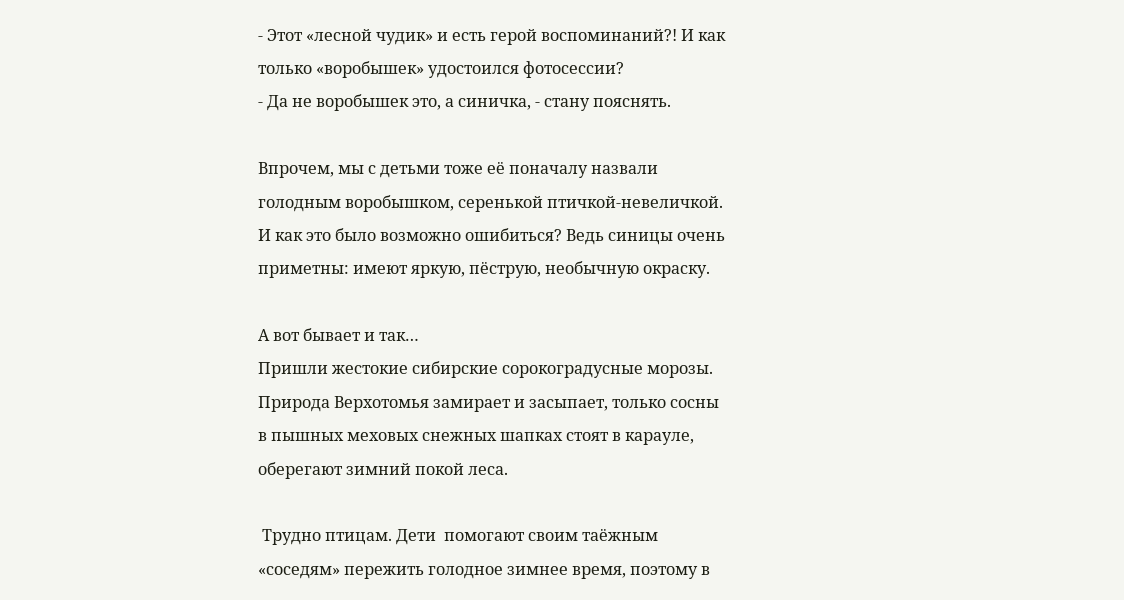- Этот «лесной чудик» и есть герой воспоминаний?! И как только «воробышек» удостоился фотосессии?
- Да не воробышек это, а синичка, - стану пояснять.

Впрочем, мы с детьми тоже её поначалу назвали голодным воробышком, серенькой птичкой-невеличкой. И как это было возможно ошибиться? Ведь синицы очень приметны: имеют яркую, пёструю, необычную окраску.

А вот бывает и так…
Пришли жестокие сибирские сорокоградусные морозы. Природа Верхотомья замирает и засыпает, только сосны в пышных меховых снежных шапках стоят в карауле, оберегают зимний покой леса.

 Трудно птицам. Дети  помогают своим таёжным «соседям» пережить голодное зимнее время, поэтому в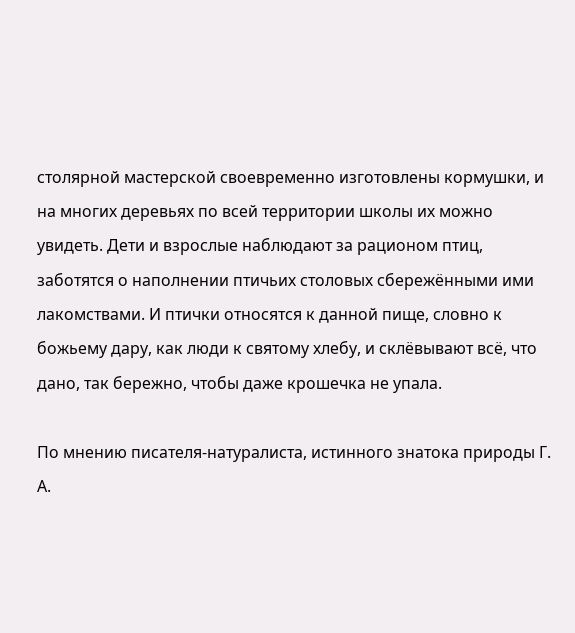столярной мастерской своевременно изготовлены кормушки, и на многих деревьях по всей территории школы их можно увидеть. Дети и взрослые наблюдают за рационом птиц, заботятся о наполнении птичьих столовых сбережёнными ими лакомствами. И птички относятся к данной пище, словно к божьему дару, как люди к святому хлебу, и склёвывают всё, что дано, так бережно, чтобы даже крошечка не упала.

По мнению писателя-натуралиста, истинного знатока природы Г. А.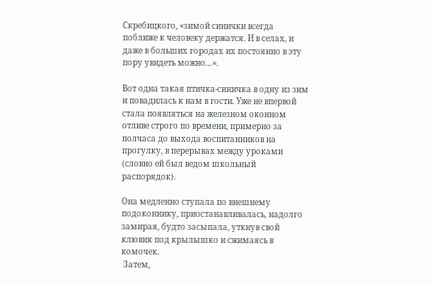Скребицкого, «зимой синички всегда поближе к человеку держатся. И в селах, и даже в больших городах их постоянно в эту пору увидеть можно…».

Вот одна такая птичка-синичка в одну из зим и повадилась к нам в гости. Уже не впервой стала появляться на железном оконном отливе строго по времени, примерно за полчаса до выхода воспитанников на прогулку, в перерывах между уроками (словно ей был ведом школьный распорядок).

Она медленно ступала по внешнему подоконнику, приостанавливалась, надолго замирая, будто засыпала, уткнув свой клювик под крылышко и сжимаясь в комочек.
 Затем,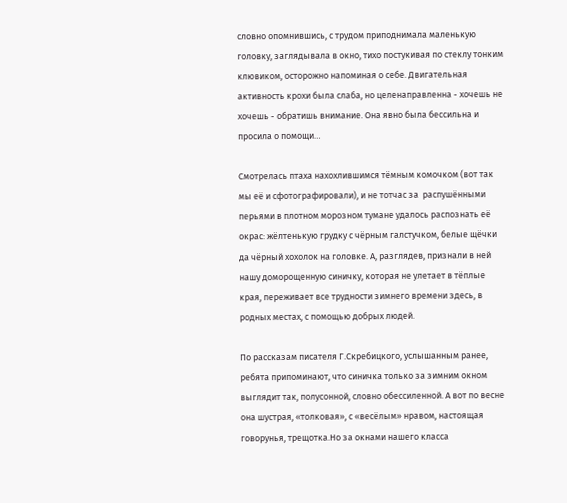словно опомнившись, с трудом приподнимала маленькую головку, заглядывала в окно, тихо постукивая по стеклу тонким клювиком, осторожно напоминая о себе. Двигательная активность крохи была слаба, но целенаправленна - хочешь не хочешь - обратишь внимание. Она явно была бессильна и просила о помощи…

Смотрелась птаха нахохлившимся тёмным комочком (вот так мы её и сфотографировали), и не тотчас за  распушёнными перьями в плотном морозном тумане удалось распознать её окрас: жёлтенькую грудку с чёрным галстучком, белые щёчки да чёрный хохолок на головке. А, разглядев, признали в ней нашу доморощенную синичку, которая не улетает в тёплые края, переживает все трудности зимнего времени здесь, в родных местах, с помощью добрых людей.

По рассказам писателя Г.Скребицкого, услышанным ранее, ребята припоминают, что синичка только за зимним окном выглядит так, полусонной, словно обессиленной. А вот по весне она шустрая, «толковая», с «весёлым» нравом, настоящая говорунья, трещотка.Но за окнами нашего класса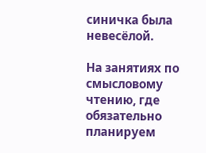синичка была невесёлой.

На занятиях по смысловому чтению, где обязательно планируем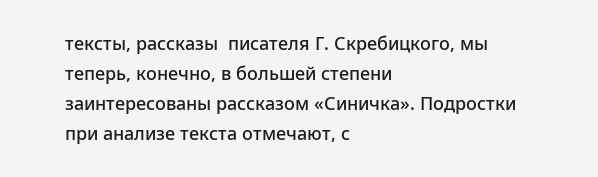тексты, рассказы  писателя Г. Скребицкого, мы теперь, конечно, в большей степени заинтересованы рассказом «Синичка». Подростки при анализе текста отмечают, с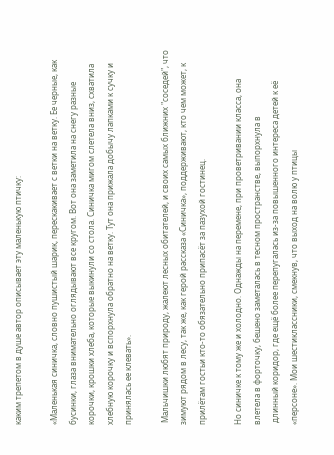каким трепетом в душе автор описывает эту маленькую птичку:

«Маленькая синичка, словно пушистый шарик, перескакивает с ветки на ветку. Ее черные, как бусинки, глаза внимательно оглядывают все кругом. Вот она заметила на снегу разные корочки, крошки хлеба, которые выкинули со стола. Синичка мигом слетела вниз, схватила хлебную корочку и вспорхнула обратно на ветку. Тут она прижала добычу лапками к сучку и принялась ее клевать».

 Мальчишки любят природу, жалеют лесных обитателей, и своих самых ближних "соседей", что зимуют рядом в лесу, так же, как герой рассказа «Синичка», поддерживают, кто чем может, к прилётам гостьи кто-то обязательно припасёт за пазухой гостинец.

Но синичке к тому же и холодно. Однажды на перемене, при проветривании класса, она влетела в форточку, бешено заметалась в тесном пространстве, выпорхнула в
 длинный коридор, где ещё более перепугалась из-за повышенного интереса детей к её «персоне». Мои шестиклассники, смекнув, что выход на волю у птицы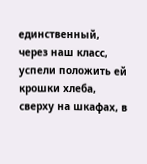единственный, через наш класс, успели положить ей крошки хлеба, сверху на шкафах, в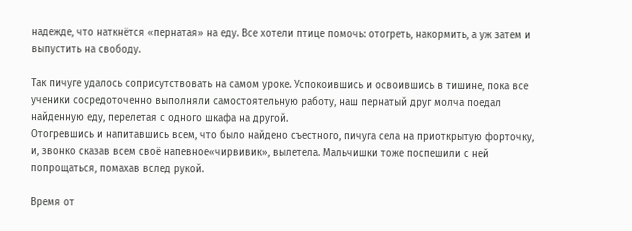надежде, что наткнётся «пернатая» на еду. Все хотели птице помочь: отогреть, накормить, а уж затем и выпустить на свободу.

Так пичуге удалось соприсутствовать на самом уроке. Успокоившись и освоившись в тишине, пока все ученики сосредоточенно выполняли самостоятельную работу, наш пернатый друг молча поедал найденную еду, перелетая с одного шкафа на другой.
Отогревшись и напитавшись всем, что было найдено съестного, пичуга села на приоткрытую форточку, и, звонко сказав всем своё напевное«чирвивик», вылетела. Мальчишки тоже поспешили с ней попрощаться, помахав вслед рукой.

Время от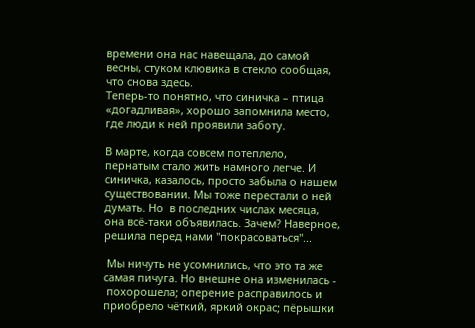времени она нас навещала, до самой весны, стуком клювика в стекло сообщая, что снова здесь.
Теперь-то понятно, что синичка – птица «догадливая», хорошо запомнила место, где люди к ней проявили заботу.

В марте, когда совсем потеплело, пернатым стало жить намного легче. И синичка, казалось, просто забыла о нашем существовании. Мы тоже перестали о ней думать. Но  в последних числах месяца, она всё-таки объявилась. Зачем? Наверное, решила перед нами "покрасоваться"...

 Мы ничуть не усомнились, что это та же самая пичуга. Но внешне она изменилась -
 похорошела; оперение расправилось и приобрело чёткий, яркий окрас; пёрышки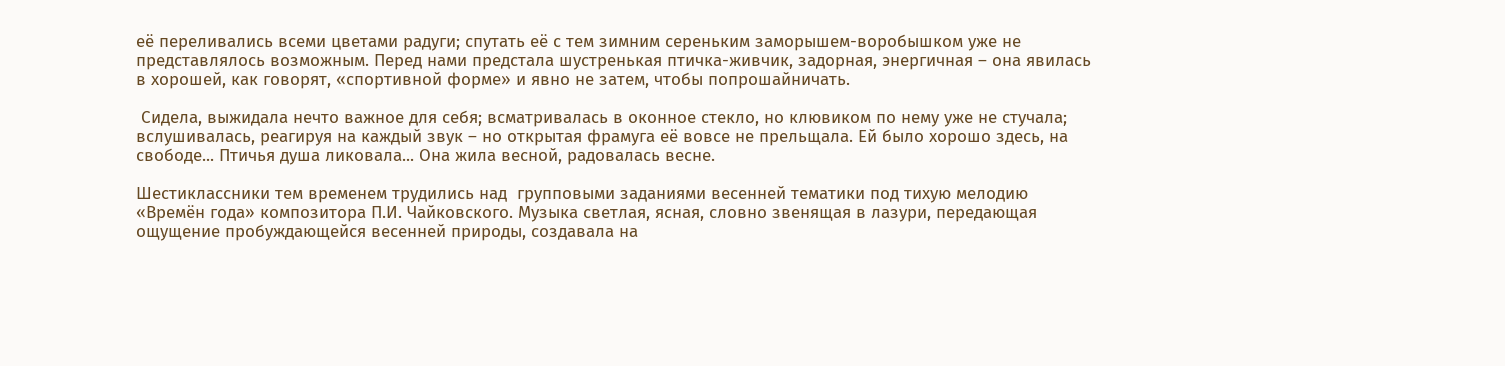её переливались всеми цветами радуги; спутать её с тем зимним сереньким заморышем-воробышком уже не представлялось возможным. Перед нами предстала шустренькая птичка-живчик, задорная, энергичная – она явилась в хорошей, как говорят, «спортивной форме» и явно не затем, чтобы попрошайничать.

 Сидела, выжидала нечто важное для себя; всматривалась в оконное стекло, но клювиком по нему уже не стучала; вслушивалась, реагируя на каждый звук – но открытая фрамуга её вовсе не прельщала. Ей было хорошо здесь, на свободе... Птичья душа ликовала... Она жила весной, радовалась весне.

Шестиклассники тем временем трудились над  групповыми заданиями весенней тематики под тихую мелодию «Времён года» композитора П.И. Чайковского. Музыка светлая, ясная, словно звенящая в лазури, передающая ощущение пробуждающейся весенней природы, создавала на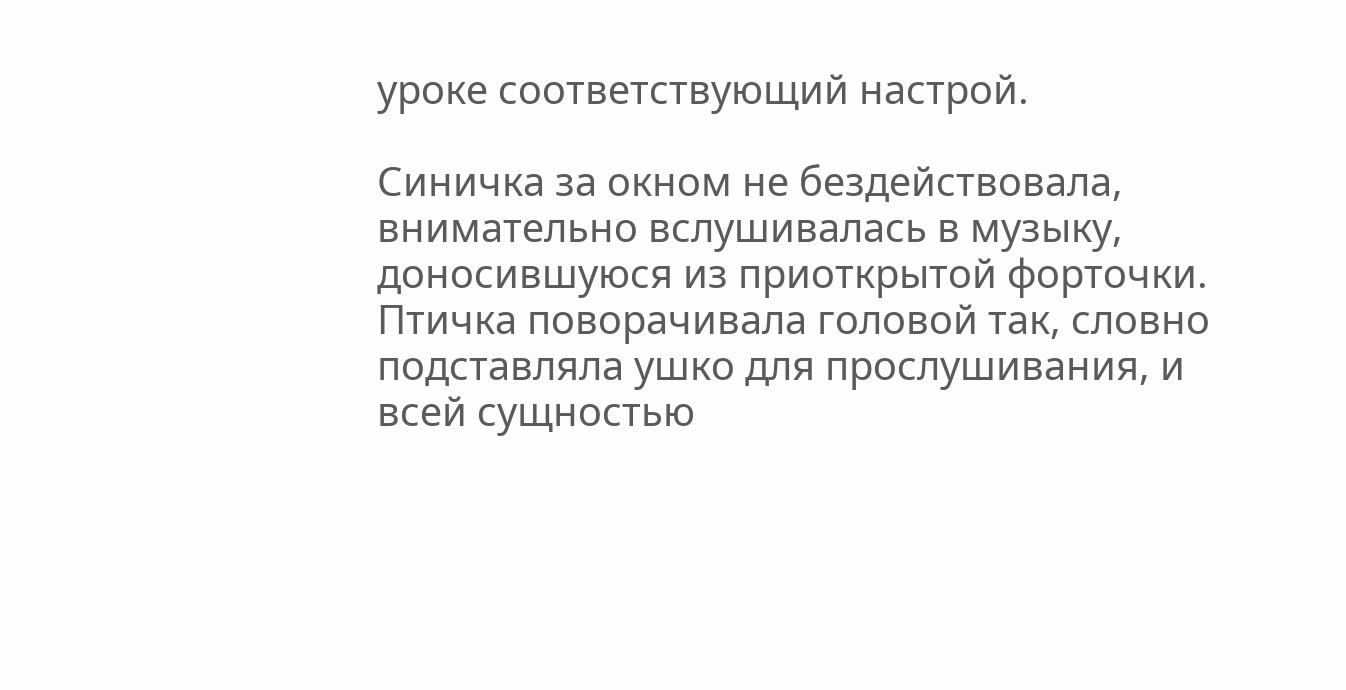уроке соответствующий настрой.

Синичка за окном не бездействовала, внимательно вслушивалась в музыку, доносившуюся из приоткрытой форточки. Птичка поворачивала головой так, словно подставляла ушко для прослушивания, и всей сущностью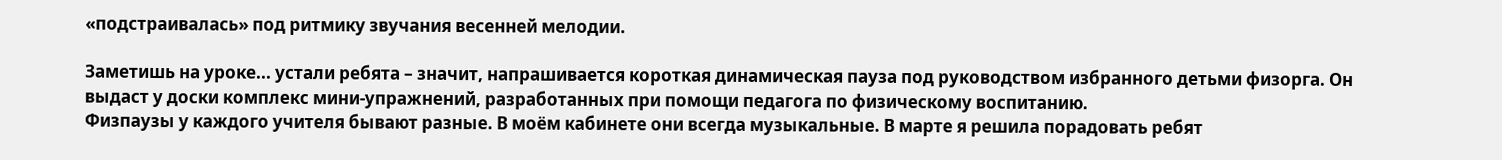«подстраивалась» под ритмику звучания весенней мелодии.

Заметишь на уроке... устали ребята – значит, напрашивается короткая динамическая пауза под руководством избранного детьми физорга. Он выдаст у доски комплекс мини-упражнений, разработанных при помощи педагога по физическому воспитанию.
Физпаузы у каждого учителя бывают разные. В моём кабинете они всегда музыкальные. В марте я решила порадовать ребят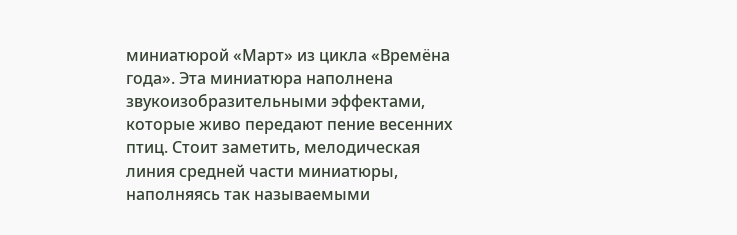миниатюрой «Март» из цикла «Времёна года». Эта миниатюра наполнена звукоизобразительными эффектами, которые живо передают пение весенних птиц. Стоит заметить, мелодическая линия средней части миниатюры, наполняясь так называемыми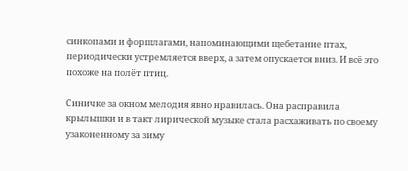синкопами и форшлагами, напоминающими щебетание птах, периодически устремляется вверх, а затем опускается вниз. И всё это похоже на полёт птиц.

Синичке за окном мелодия явно нравилась. Она расправила крылышки и в такт лирической музыке стала расхаживать по своему узаконенному за зиму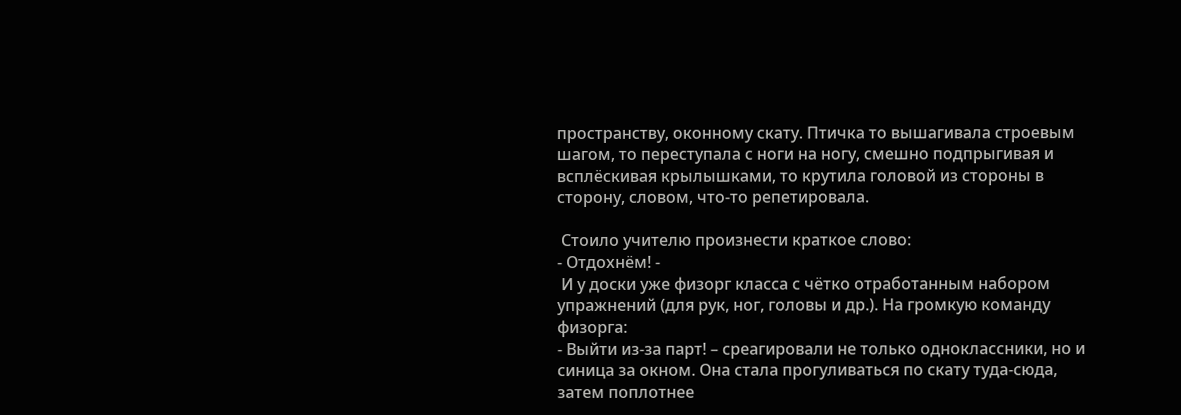пространству, оконному скату. Птичка то вышагивала строевым шагом, то переступала с ноги на ногу, смешно подпрыгивая и всплёскивая крылышками, то крутила головой из стороны в сторону, словом, что-то репетировала.

 Стоило учителю произнести краткое слово:
- Отдохнём! -
 И у доски уже физорг класса с чётко отработанным набором упражнений (для рук, ног, головы и др.). На громкую команду физорга:
- Выйти из-за парт! – среагировали не только одноклассники, но и синица за окном. Она стала прогуливаться по скату туда-сюда, затем поплотнее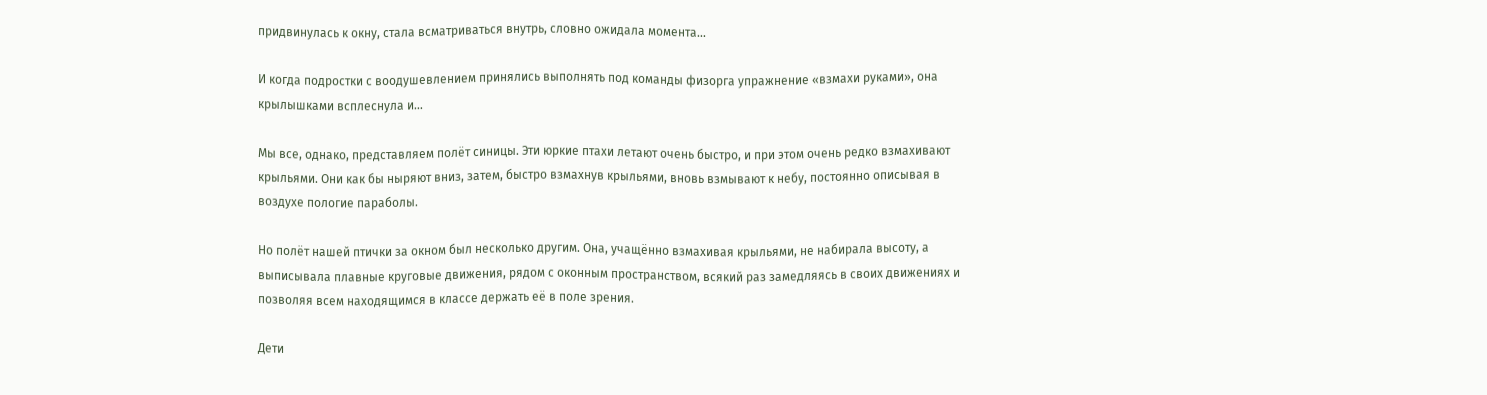придвинулась к окну, стала всматриваться внутрь, словно ожидала момента...

И когда подростки с воодушевлением принялись выполнять под команды физорга упражнение «взмахи руками», она крылышками всплеснула и…

Мы все, однако, представляем полёт синицы. Эти юркие птахи летают очень быстро, и при этом очень редко взмахивают крыльями. Они как бы ныряют вниз, затем, быстро взмахнув крыльями, вновь взмывают к небу, постоянно описывая в воздухе пологие параболы.

Но полёт нашей птички за окном был несколько другим. Она, учащённо взмахивая крыльями, не набирала высоту, а выписывала плавные круговые движения, рядом с оконным пространством, всякий раз замедляясь в своих движениях и позволяя всем находящимся в классе держать её в поле зрения.

Дети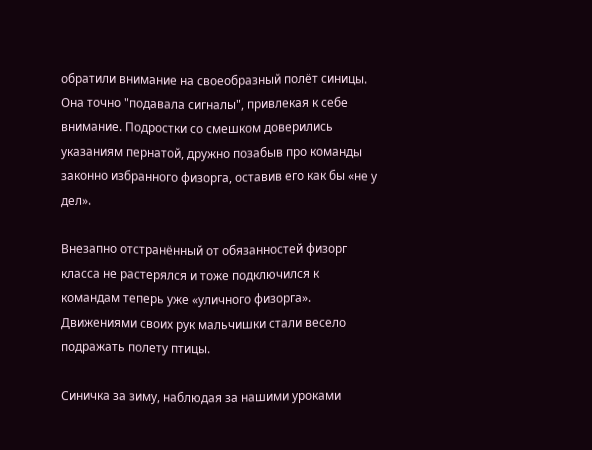обратили внимание на своеобразный полёт синицы. Она точно "подавала сигналы", привлекая к себе внимание. Подростки со смешком доверились указаниям пернатой, дружно позабыв про команды законно избранного физорга, оставив его как бы «не у дел».

Внезапно отстранённый от обязанностей физорг класса не растерялся и тоже подключился к командам теперь уже «уличного физорга». Движениями своих рук мальчишки стали весело подражать полету птицы.

Синичка за зиму, наблюдая за нашими уроками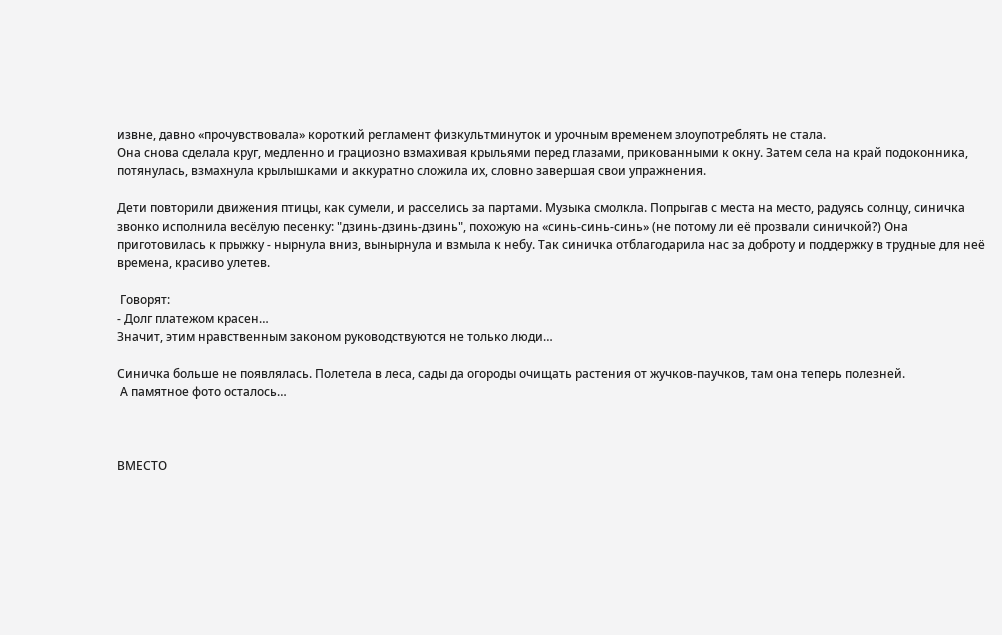извне, давно «прочувствовала» короткий регламент физкультминуток и урочным временем злоупотреблять не стала.
Она снова сделала круг, медленно и грациозно взмахивая крыльями перед глазами, прикованными к окну. Затем села на край подоконника, потянулась, взмахнула крылышками и аккуратно сложила их, словно завершая свои упражнения.

Дети повторили движения птицы, как сумели, и расселись за партами. Музыка смолкла. Попрыгав с места на место, радуясь солнцу, синичка звонко исполнила весёлую песенку: "дзинь-дзинь-дзинь", похожую на «синь-синь-синь» (не потому ли её прозвали синичкой?) Она приготовилась к прыжку - нырнула вниз, вынырнула и взмыла к небу. Так синичка отблагодарила нас за доброту и поддержку в трудные для неё времена, красиво улетев.

 Говорят:
- Долг платежом красен…
Значит, этим нравственным законом руководствуются не только люди…

Синичка больше не появлялась. Полетела в леса, сады да огороды очищать растения от жучков-паучков, там она теперь полезней.
 А памятное фото осталось…



ВМЕСТО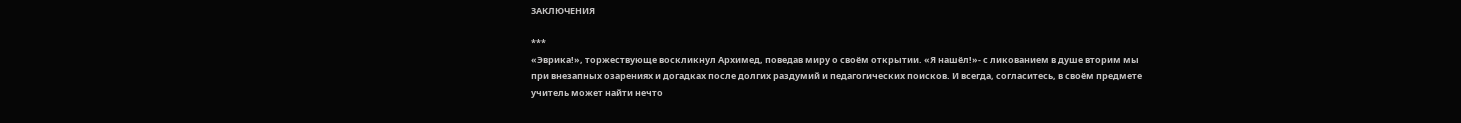ЗАКЛЮЧЕНИЯ

***
«Эврика!», торжествующе воскликнул Архимед, поведав миру о своём открытии. «Я нашёл!»- с ликованием в душе вторим мы при внезапных озарениях и догадках после долгих раздумий и педагогических поисков. И всегда, согласитесь, в своём предмете учитель может найти нечто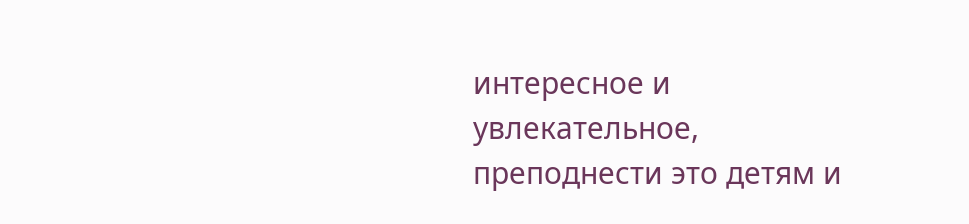интересное и увлекательное, преподнести это детям и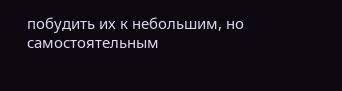побудить их к небольшим, но самостоятельным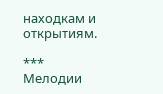находкам и открытиям.

***
Мелодии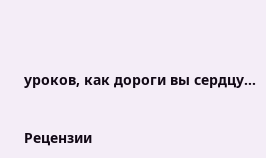уроков, как дороги вы сердцу…


Рецензии